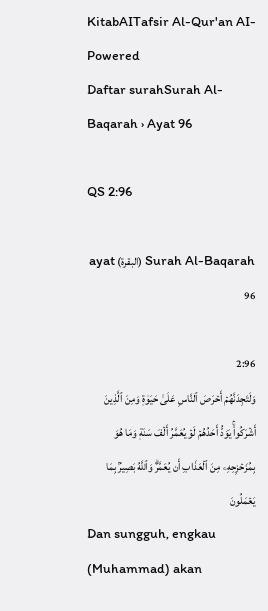KitabAITafsir Al-Qur'an AI-Powered
Daftar surahSurah Al-Baqarah › Ayat 96

QS 2:96

Surah Al-Baqarah (البقرة) ayat 96

2:96
وَلَتَجِدَنَّهُمۡ أَحۡرَصَ ٱلنَّاسِ عَلَىٰ حَيَوٰةٖ وَمِنَ ٱلَّذِينَ أَشۡرَكُواْۚ يَوَدُّ أَحَدُهُمۡ لَوۡ يُعَمَّرُ أَلۡفَ سَنَةٖ وَمَا هُوَ بِمُزَحۡزِحِهِۦ مِنَ ٱلۡعَذَابِ أَن يُعَمَّرَۗ وَٱللَّهُ بَصِيرُۢ بِمَا يَعۡمَلُونَ
Dan sungguh, engkau (Muhammad) akan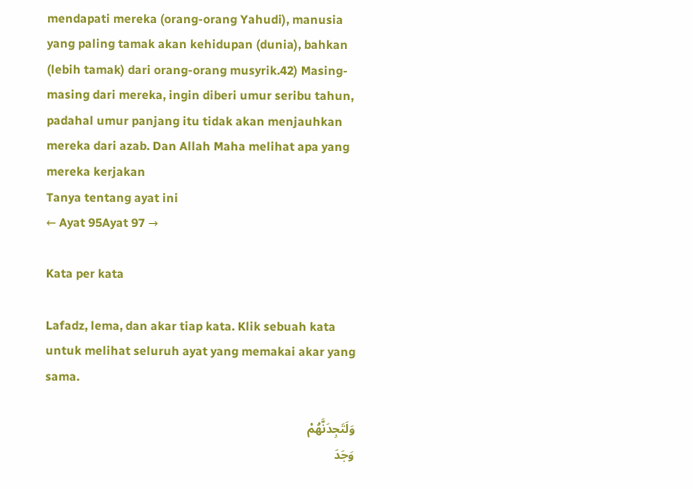mendapati mereka (orang-orang Yahudi), manusia yang paling tamak akan kehidupan (dunia), bahkan (lebih tamak) dari orang-orang musyrik.42) Masing-masing dari mereka, ingin diberi umur seribu tahun, padahal umur panjang itu tidak akan menjauhkan mereka dari azab. Dan Allah Maha melihat apa yang mereka kerjakan
Tanya tentang ayat ini
← Ayat 95Ayat 97 →

Kata per kata

Lafadz, lema, dan akar tiap kata. Klik sebuah kata untuk melihat seluruh ayat yang memakai akar yang sama.

وَلَتَجِدَنَّهُمْ
وَجَدَ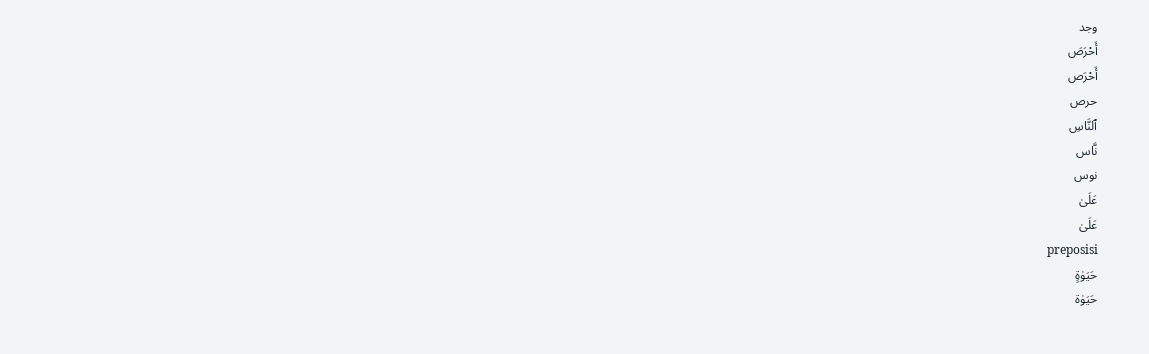وجد
أَحْرَصَ
أَحْرَص
حرص
ٱلنَّاسِ
نَّاس
نوس
عَلَىٰ
عَلَىٰ
preposisi
حَيَوٰةٍ
حَيَوٰة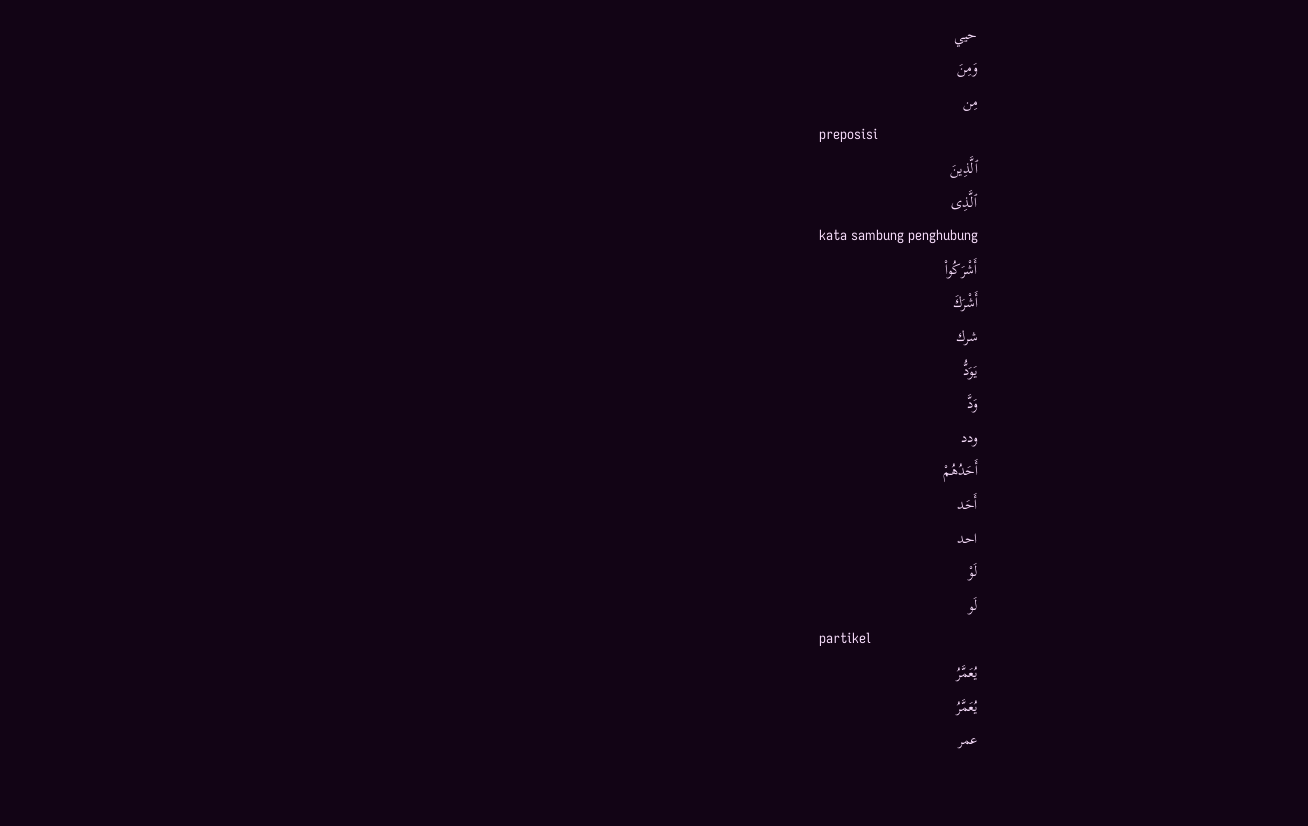حيي
وَمِنَ
مِن
preposisi
ٱلَّذِينَ
ٱلَّذِى
kata sambung penghubung
أَشْرَكُوا۟
أَشْرَكَ
شرك
يَوَدُّ
وَدَّ
ودد
أَحَدُهُمْ
أَحَد
احد
لَوْ
لَو
partikel
يُعَمَّرُ
يُعَمَّرُ
عمر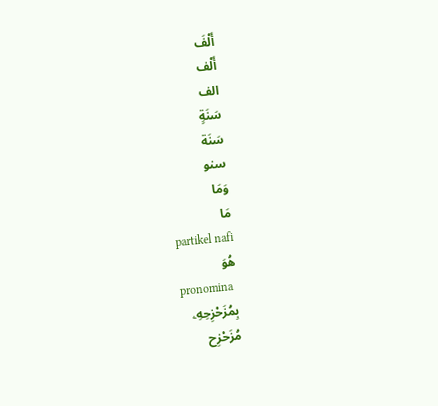أَلْفَ
أَلْف
الف
سَنَةٍ
سَنَة
سنو
وَمَا
مَا
partikel nafi
هُوَ
pronomina
بِمُزَحْزِحِهِۦ
مُزَحْزِح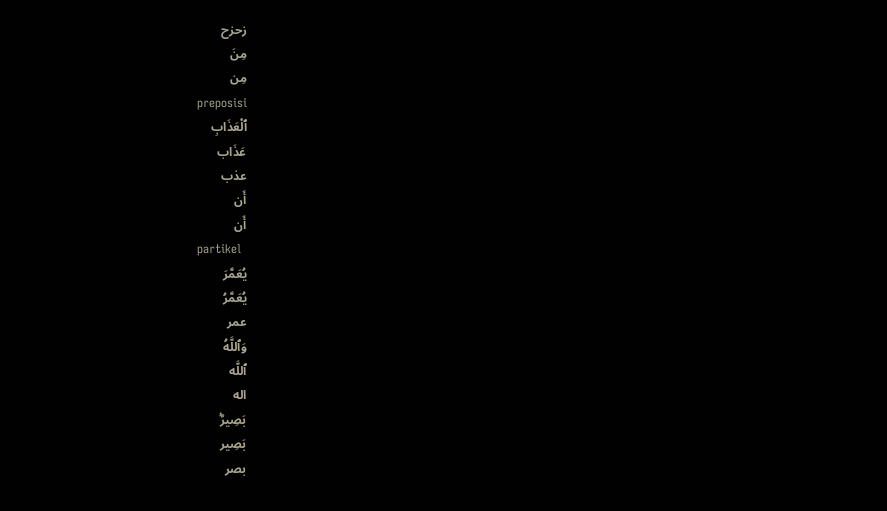زحزح
مِنَ
مِن
preposisi
ٱلْعَذَابِ
عَذَاب
عذب
أَن
أَن
partikel
يُعَمَّرَ
يُعَمَّرُ
عمر
وَٱللَّهُ
ٱللَّه
اله
بَصِيرٌۢ
بَصِير
بصر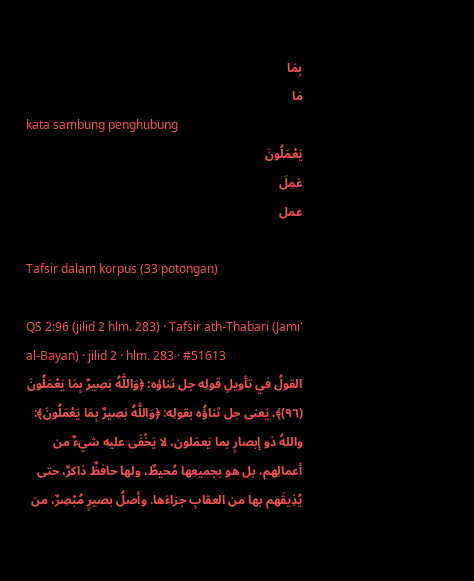بِمَا
مَا
kata sambung penghubung
يَعْمَلُونَ
عَمِلَ
عمل

Tafsir dalam korpus (33 potongan)

QS 2:96 (jilid 2 hlm. 283) · Tafsir ath-Thabari (Jami' al-Bayan) · jilid 2 · hlm. 283 · #51613
القولُ في تأويلِ قولِه جل ثناؤه: ﴿وَاللَّهُ بَصِيرٌ بِمَا يَعْمَلُونَ (٩٦)﴾. يَعنى جل ثناؤُه بقولِه: ﴿وَاللَّهُ بَصِيرٌ بِمَا يَعْمَلُونَ﴾: واللهُ ذو إبصارٍ بما يَعمَلون، لا يَخْفَى عليه شيءٌ من أعمالِهم، بل هو بجميعِها مُحيطٌ، ولها حافظٌ ذاكرٌ، حتى يُذِيقَهم بها من العقابِ جزاءَها. وأصلُ بصيرٍ مُبْصِرٌ، من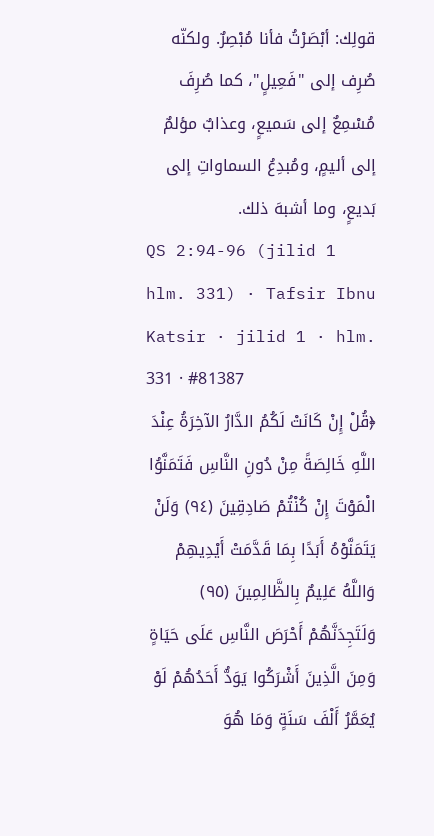قولِك: أبْصَرْتُ فأنا مُبْصِرٌ. ولكنّه صُرِف إلى "فَعِيلٍ"، كما صُرِفَ مُسْمِعٌ إلى سَميعٍ، وعذابٌ مؤلمٌ إلى أليمٍ، ومُبدِعُ السماواتِ إلى بَديعٍ، وما أشبهَ ذلك.
QS 2:94-96 (jilid 1 hlm. 331) · Tafsir Ibnu Katsir · jilid 1 · hlm. 331 · #81387
﴿قُلْ إِنْ كَانَتْ لَكُمُ الدَّارُ الآخِرَةُ عِنْدَ اللَّهِ خَالِصَةً مِنْ دُونِ النَّاسِ فَتَمَنَّوُا الْمَوْتَ إِنْ كُنْتُمْ صَادِقِينَ (٩٤) وَلَنْ يَتَمَنَّوْهُ أَبَدًا بِمَا قَدَّمَتْ أَيْدِيهِمْ وَاللَّهُ عَلِيمٌ بِالظَّالِمِينَ (٩٥) وَلَتَجِدَنَّهُمْ أَحْرَصَ النَّاسِ عَلَى حَيَاةٍ وَمِنَ الَّذِينَ أَشْرَكُوا يَوَدُّ أَحَدُهُمْ لَوْ يُعَمَّرُ أَلْفَ سَنَةٍ وَمَا هُوَ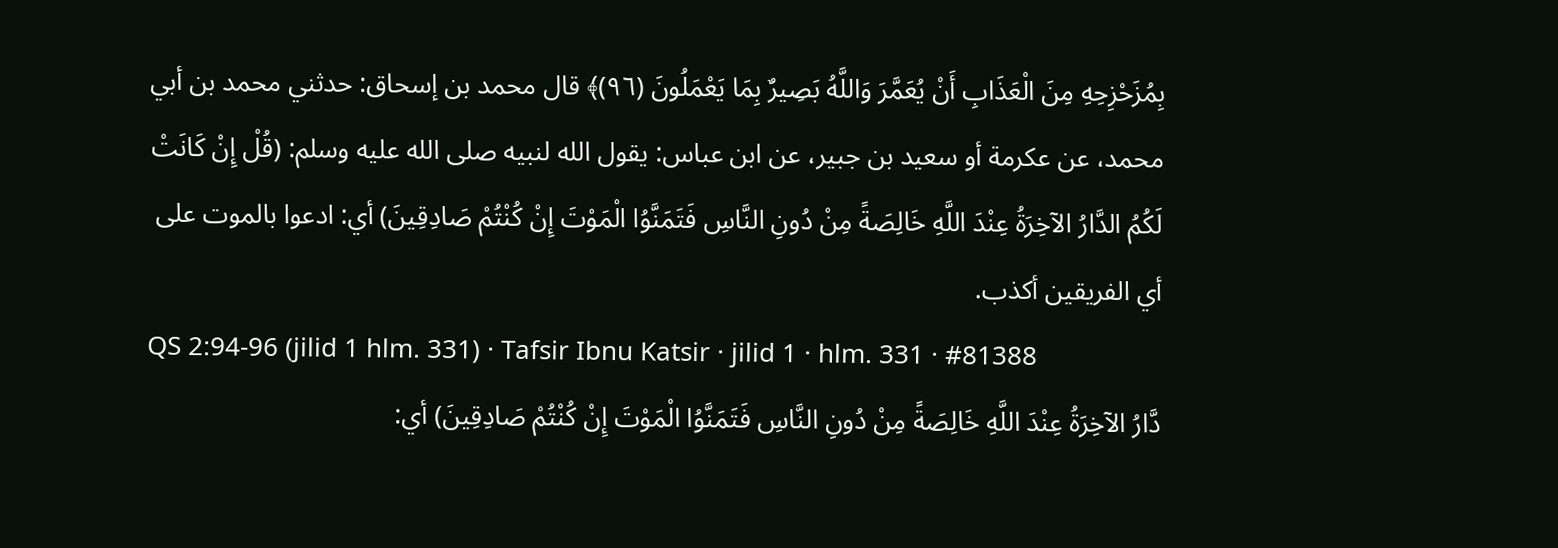بِمُزَحْزِحِهِ مِنَ الْعَذَابِ أَنْ يُعَمَّرَ وَاللَّهُ بَصِيرٌ بِمَا يَعْمَلُونَ (٩٦)﴾ قال محمد بن إسحاق: حدثني محمد بن أبي محمد، عن عكرمة أو سعيد بن جبير، عن ابن عباس: يقول الله لنبيه صلى الله عليه وسلم: (قُلْ إِنْ كَانَتْ لَكُمُ الدَّارُ الآخِرَةُ عِنْدَ اللَّهِ خَالِصَةً مِنْ دُونِ النَّاسِ فَتَمَنَّوُا الْمَوْتَ إِنْ كُنْتُمْ صَادِقِينَ) أي: ادعوا بالموت على أي الفريقين أكذب.
QS 2:94-96 (jilid 1 hlm. 331) · Tafsir Ibnu Katsir · jilid 1 · hlm. 331 · #81388
دَّارُ الآخِرَةُ عِنْدَ اللَّهِ خَالِصَةً مِنْ دُونِ النَّاسِ فَتَمَنَّوُا الْمَوْتَ إِنْ كُنْتُمْ صَادِقِينَ) أي: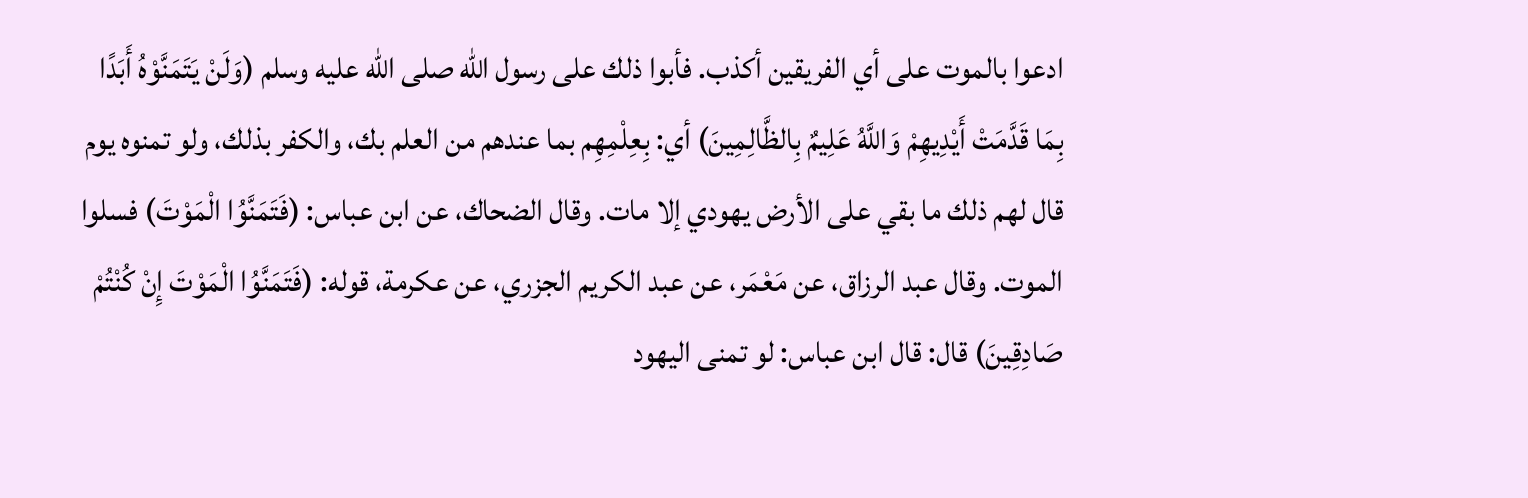ادعوا بالموت على أي الفريقين أكذب. فأبوا ذلك على رسول الله صلى الله عليه وسلم (وَلَنْ يَتَمَنَّوْهُ أَبَدًا بِمَا قَدَّمَتْ أَيْدِيهِمْ وَاللَّهُ عَلِيمٌ بِالظَّالِمِينَ) أي: بِعِلْمِهِم بما عندهم من العلم بك، والكفر بذلك، ولو تمنوه يوم قال لهم ذلك ما بقي على الأرض يهودي إلا مات. وقال الضحاك، عن ابن عباس: (فَتَمَنَّوُا الْمَوْتَ) فسلوا الموت. وقال عبد الرزاق، عن مَعْمَر، عن عبد الكريم الجزري، عن عكرمة، قوله: (فَتَمَنَّوُا الْمَوْتَ إِنْ كُنْتُمْ صَادِقِينَ) قال: قال ابن عباس: لو تمنى اليهود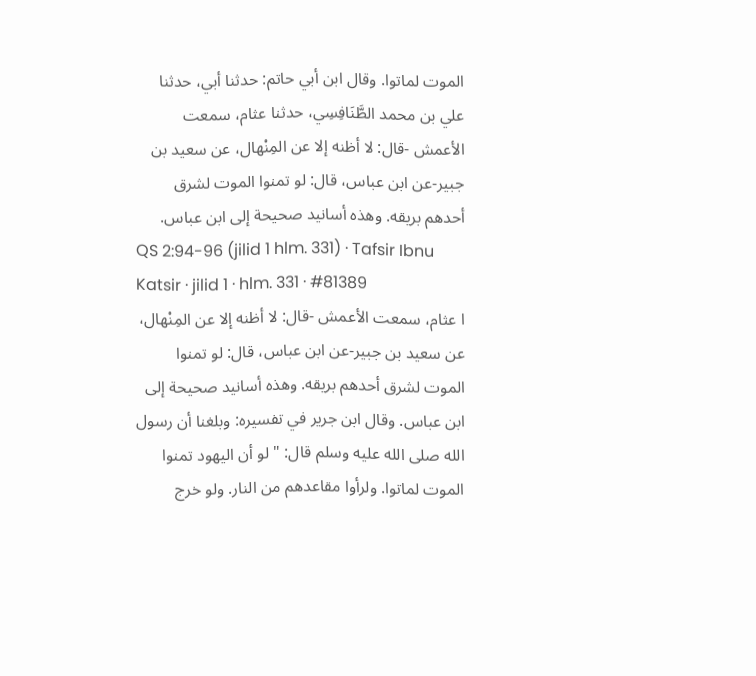الموت لماتوا. وقال ابن أبي حاتم: حدثنا أبي، حدثنا علي بن محمد الطَّنَافِسِي، حدثنا عثام، سمعت الأعمش -قال: لا أظنه إلا عن المِنْهال، عن سعيد بن جبير-عن ابن عباس، قال: لو تمنوا الموت لشرق أحدهم بريقه. وهذه أسانيد صحيحة إلى ابن عباس.
QS 2:94-96 (jilid 1 hlm. 331) · Tafsir Ibnu Katsir · jilid 1 · hlm. 331 · #81389
ا عثام، سمعت الأعمش -قال: لا أظنه إلا عن المِنْهال، عن سعيد بن جبير-عن ابن عباس، قال: لو تمنوا الموت لشرق أحدهم بريقه. وهذه أسانيد صحيحة إلى ابن عباس. وقال ابن جرير في تفسيره: وبلغنا أن رسول الله صلى الله عليه وسلم قال: "لو أن اليهود تمنوا الموت لماتوا. ولرأوا مقاعدهم من النار. ولو خرج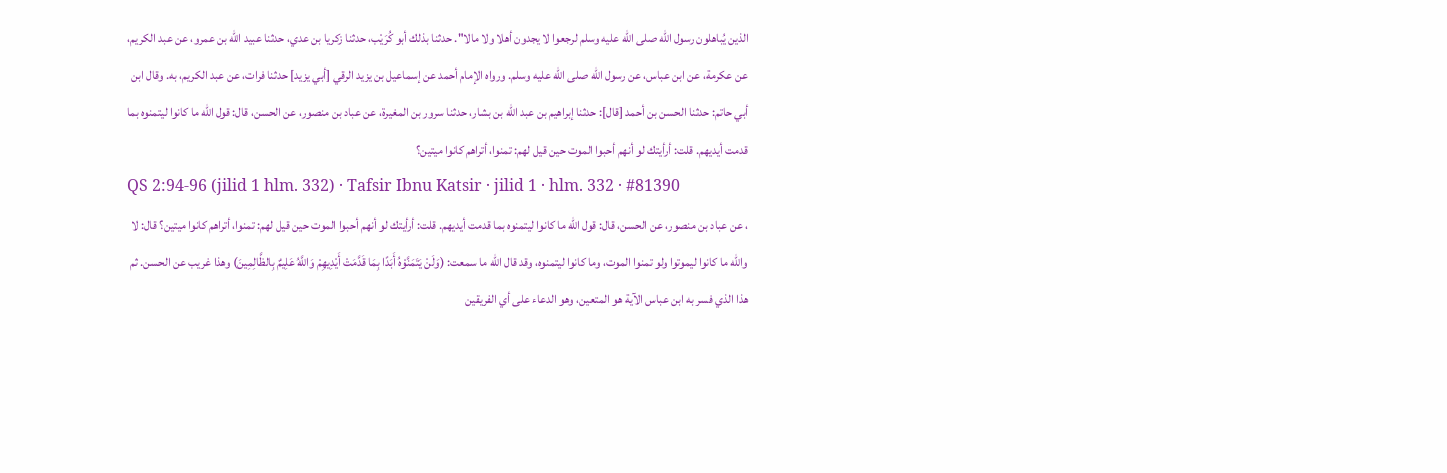الذين يُباهلون رسول الله صلى الله عليه وسلم لرجعوا لا يجدون أهلا ولا مالا". حدثنا بذلك أبو كُرَيْب، حدثنا زكريا بن عدي، حدثنا عبيد الله بن عمرو، عن عبد الكريم، عن عكرمة، عن ابن عباس، عن رسول الله صلى الله عليه وسلم. ورواه الإمام أحمد عن إسماعيل بن يزيد الرقي [أبي يزيد] حدثنا فرات، عن عبد الكريم، به. وقال ابن أبي حاتم: حدثنا الحسن بن أحمد [قال]: حدثنا إبراهيم بن عبد الله بن بشار، حدثنا سرور بن المغيرة، عن عباد بن منصور، عن الحسن، قال: قول الله ما كانوا ليتمنوه بما قدمت أيديهم. قلت: أرأيتك لو أنهم أحبوا الموت حين قيل لهم: تمنوا، أتراهم كانوا ميتين؟
QS 2:94-96 (jilid 1 hlm. 332) · Tafsir Ibnu Katsir · jilid 1 · hlm. 332 · #81390
، عن عباد بن منصور، عن الحسن، قال: قول الله ما كانوا ليتمنوه بما قدمت أيديهم. قلت: أرأيتك لو أنهم أحبوا الموت حين قيل لهم: تمنوا، أتراهم كانوا ميتين؟ قال: لا والله ما كانوا ليموتوا ولو تمنوا الموت، وما كانوا ليتمنوه، وقد قال الله ما سمعت: (وَلَنْ يَتَمَنَّوْهُ أَبَدًا بِمَا قَدَّمَتْ أَيْدِيهِمْ وَاللَّهُ عَلِيمٌ بِالظَّالِمِينَ) وهذا غريب عن الحسن. ثم هذا الذي فسر به ابن عباس الآية هو المتعين، وهو الدعاء على أي الفريقين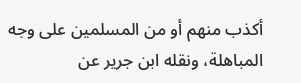أكذب منهم أو من المسلمين على وجه المباهلة، ونقله ابن جرير عن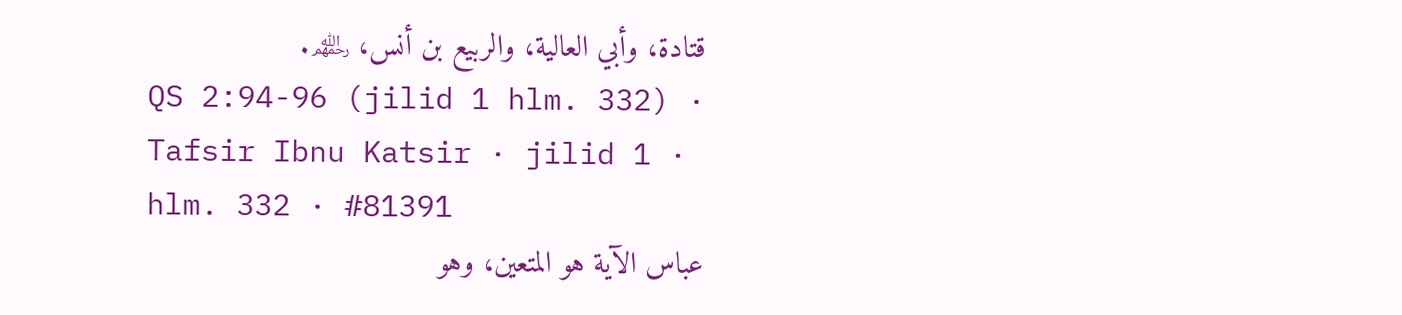قتادة، وأبي العالية، والربيع بن أنس، ﵏.
QS 2:94-96 (jilid 1 hlm. 332) · Tafsir Ibnu Katsir · jilid 1 · hlm. 332 · #81391
عباس الآية هو المتعين، وهو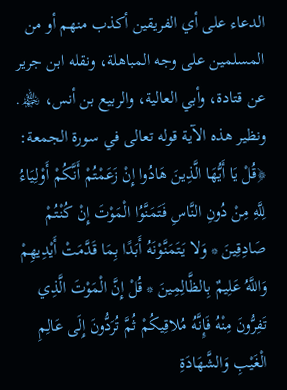الدعاء على أي الفريقين أكذب منهم أو من المسلمين على وجه المباهلة، ونقله ابن جرير عن قتادة، وأبي العالية، والربيع بن أنس، ﵏. ونظير هذه الآية قوله تعالى في سورة الجمعة: ﴿قُلْ يَا أَيُّهَا الَّذِينَ هَادُوا إِنْ زَعَمْتُمْ أَنَّكُمْ أَوْلِيَاءُ لِلَّهِ مِنْ دُونِ النَّاسِ فَتَمَنَّوُا الْمَوْتَ إِنْ كُنْتُمْ صَادِقِينَ * وَلا يَتَمَنَّوْنَهُ أَبَدًا بِمَا قَدَّمَتْ أَيْدِيهِمْ وَاللَّهُ عَلِيمٌ بِالظَّالِمِينَ * قُلْ إِنَّ الْمَوْتَ الَّذِي تَفِرُّونَ مِنْهُ فَإِنَّهُ مُلاقِيكُمْ ثُمَّ تُرَدُّونَ إِلَى عَالِمِ الْغَيْبِ وَالشَّهَادَةِ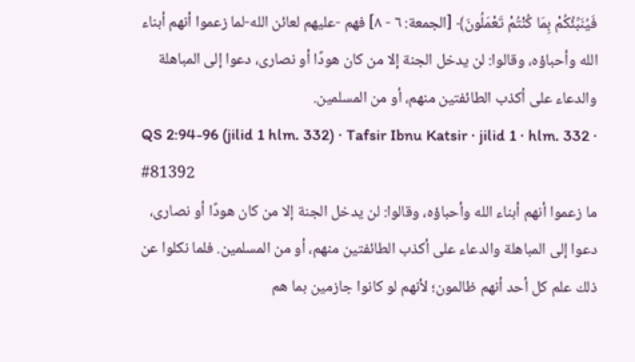فَيُنَبِّئُكُمْ بِمَا كُنْتُمْ تَعْمَلُونَ﴾ [الجمعة: ٦ - ٨] فهم -عليهم لعائن الله-لما زعموا أنهم أبناء الله وأحباؤه، وقالوا: لن يدخل الجنة إلا من كان هودًا أو نصارى، دعوا إلى المباهلة والدعاء على أكذب الطائفتين منهم، أو من المسلمين.
QS 2:94-96 (jilid 1 hlm. 332) · Tafsir Ibnu Katsir · jilid 1 · hlm. 332 · #81392
ما زعموا أنهم أبناء الله وأحباؤه، وقالوا: لن يدخل الجنة إلا من كان هودًا أو نصارى، دعوا إلى المباهلة والدعاء على أكذب الطائفتين منهم، أو من المسلمين. فلما نكلوا عن ذلك علم كل أحد أنهم ظالمون؛ لأنهم لو كانوا جازمين بما هم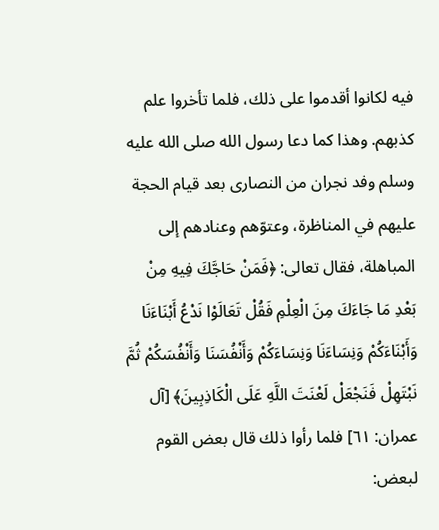فيه لكانوا أقدموا على ذلك، فلما تأخروا علم كذبهم. وهذا كما دعا رسول الله صلى الله عليه وسلم وفد نجران من النصارى بعد قيام الحجة عليهم في المناظرة، وعتوّهم وعنادهم إلى المباهلة، فقال تعالى: ﴿فَمَنْ حَاجَّكَ فِيهِ مِنْ بَعْدِ مَا جَاءَكَ مِنَ الْعِلْمِ فَقُلْ تَعَالَوْا نَدْعُ أَبْنَاءَنَا وَأَبْنَاءَكُمْ وَنِسَاءَنَا وَنِسَاءَكُمْ وَأَنْفُسَنَا وَأَنْفُسَكُمْ ثُمَّ نَبْتَهِلْ فَنَجْعَلْ لَعْنَتَ اللَّهِ عَلَى الْكَاذِبِينَ﴾ [آل عمران: ٦١] فلما رأوا ذلك قال بعض القوم لبعض: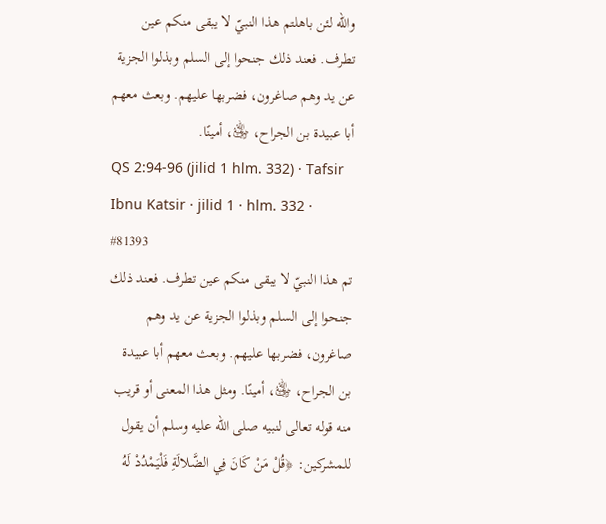والله لئن باهلتم هذا النبيّ لا يبقى منكم عين تطرف. فعند ذلك جنحوا إلى السلم وبذلوا الجزية عن يد وهم صاغرون، فضربها عليهم. وبعث معهم أبا عبيدة بن الجراح، ﵁، أمينًا.
QS 2:94-96 (jilid 1 hlm. 332) · Tafsir Ibnu Katsir · jilid 1 · hlm. 332 · #81393
تم هذا النبيّ لا يبقى منكم عين تطرف. فعند ذلك جنحوا إلى السلم وبذلوا الجزية عن يد وهم صاغرون، فضربها عليهم. وبعث معهم أبا عبيدة بن الجراح، ﵁، أمينًا. ومثل هذا المعنى أو قريب منه قوله تعالى لنبيه صلى الله عليه وسلم أن يقول للمشركين: ﴿قُلْ مَنْ كَانَ فِي الضَّلالَةِ فَلْيَمْدُدْ لَهُ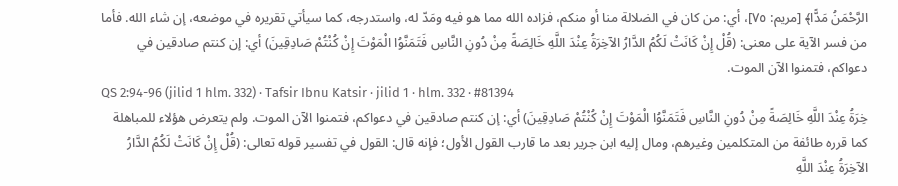الرَّحْمَنُ مَدًّا﴾ [مريم: ٧٥]، أي: من كان في الضلالة منا أو منكم، فزاده الله مما هو فيه ومَدّ له، واستدرجه، كما سيأتي تقريره في موضعه، إن شاء الله. فأما من فسر الآية على معنى: (قُلْ إِنْ كَانَتْ لَكُمُ الدَّارُ الآخِرَةُ عِنْدَ اللَّهِ خَالِصَةً مِنْ دُونِ النَّاسِ فَتَمَنَّوُا الْمَوْتَ إِنْ كُنْتُمْ صَادِقِينَ) أي: إن كنتم صادقين في دعواكم، فتمنوا الآن الموت.
QS 2:94-96 (jilid 1 hlm. 332) · Tafsir Ibnu Katsir · jilid 1 · hlm. 332 · #81394
خِرَةُ عِنْدَ اللَّهِ خَالِصَةً مِنْ دُونِ النَّاسِ فَتَمَنَّوُا الْمَوْتَ إِنْ كُنْتُمْ صَادِقِينَ) أي: إن كنتم صادقين في دعواكم، فتمنوا الآن الموت. ولم يتعرض هؤلاء للمباهلة كما قرره طائفة من المتكلمين وغيرهم، ومال إليه ابن جرير بعد ما قارب القول الأول؛ فإنه قال: القول في تفسير قوله تعالى: (قُلْ إِنْ كَانَتْ لَكُمُ الدَّارُ الآخِرَةُ عِنْدَ اللَّهِ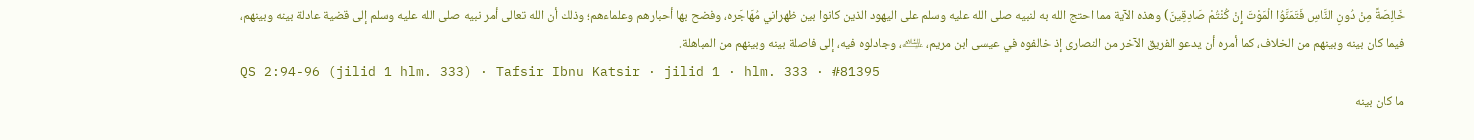خَالِصَةً مِنْ دُونِ النَّاسِ فَتَمَنَّوُا الْمَوْتَ إِنْ كُنْتُمْ صَادِقِينَ) وهذه الآية مما احتج الله به لنبيه صلى الله عليه وسلم على اليهود الذين كانوا بين ظهراني مُهَاجَره، وفضح بها أحبارهم وعلماءهم؛ وذلك أن الله تعالى أمر نبيه صلى الله عليه وسلم إلى قضية عادلة بينه وبينهم، فيما كان بينه وبينهم من الخلاف، كما أمره أن يدعو الفريق الآخر من النصارى إذ خالفوه في عيسى ابن مريم، ﵇، وجادلوه فيه، إلى فاصلة بينه وبينهم من المباهلة.
QS 2:94-96 (jilid 1 hlm. 333) · Tafsir Ibnu Katsir · jilid 1 · hlm. 333 · #81395
ما كان بينه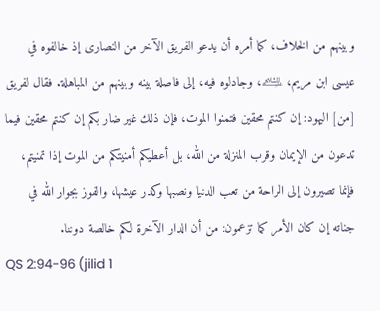وبينهم من الخلاف، كما أمره أن يدعو الفريق الآخر من النصارى إذ خالفوه في عيسى ابن مريم، ﵇، وجادلوه فيه، إلى فاصلة بينه وبينهم من المباهلة. فقال لفريق [من] اليهود: إن كنتم محقين فتمنوا الموت، فإن ذلك غير ضار بكم إن كنتم محقين فيما تدعون من الإيمان وقرب المنزلة من الله، بل أعطيكم أمنيتكم من الموت إذا تمنيتم، فإنما تصيرون إلى الراحة من تعب الدنيا ونصبها وكدر عيشها، والفوز بجوار الله في جناته إن كان الأمر كما تزعمون: من أن الدار الآخرة لكم خالصة دوننا.
QS 2:94-96 (jilid 1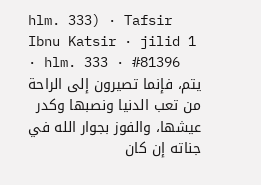hlm. 333) · Tafsir Ibnu Katsir · jilid 1 · hlm. 333 · #81396
يتم، فإنما تصيرون إلى الراحة من تعب الدنيا ونصبها وكدر عيشها، والفوز بجوار الله في جناته إن كان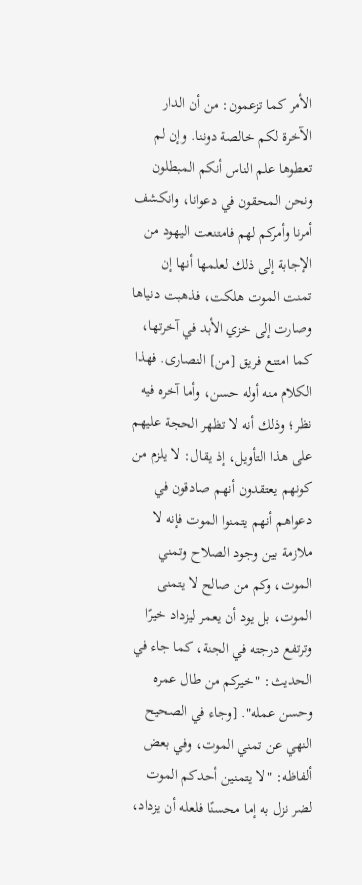الأمر كما تزعمون: من أن الدار الآخرة لكم خالصة دوننا. وإن لم تعطوها علم الناس أنكم المبطلون ونحن المحقون في دعوانا، وانكشف أمرنا وأمركم لهم فامتنعت اليهود من الإجابة إلى ذلك لعلمها أنها إن تمنت الموت هلكت، فذهبت دنياها وصارت إلى خزي الأبد في آخرتها، كما امتنع فريق [من] النصارى. فهذا الكلام منه أوله حسن، وأما آخره فيه نظر؛ وذلك أنه لا تظهر الحجة عليهم على هذا التأويل، إذ يقال: لا يلزم من كونهم يعتقدون أنهم صادقون في دعواهم أنهم يتمنوا الموت فإنه لا ملازمة بين وجود الصلاح وتمني الموت، وكم من صالح لا يتمنى الموت، بل يود أن يعمر ليزداد خيرًا وترتفع درجته في الجنة، كما جاء في الحديث: "خيركم من طال عمره وحسن عمله". [وجاء في الصحيح النهي عن تمني الموت، وفي بعض ألفاظه: "لا يتمنين أحدكم الموت لضر نزل به إما محسنًا فلعله أن يزداد،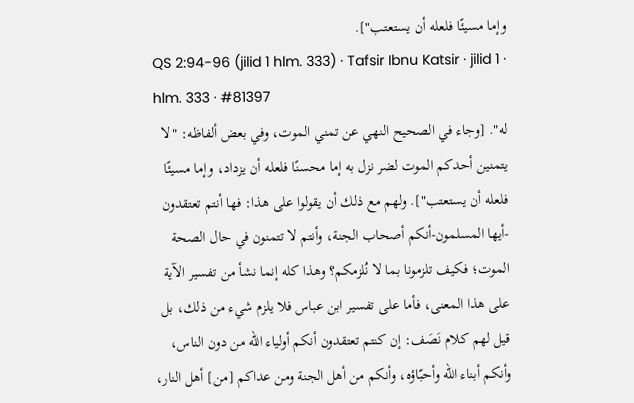وإما مسيئًا فلعله أن يستعتب"].
QS 2:94-96 (jilid 1 hlm. 333) · Tafsir Ibnu Katsir · jilid 1 · hlm. 333 · #81397
له". [وجاء في الصحيح النهي عن تمني الموت، وفي بعض ألفاظه: "لا يتمنين أحدكم الموت لضر نزل به إما محسنًا فلعله أن يزداد، وإما مسيئًا فلعله أن يستعتب"]. ولهم مع ذلك أن يقولوا على هذا: فها أنتم تعتقدون -أيها المسلمون-أنكم أصحاب الجنة، وأنتم لا تتمنون في حال الصحة الموت؛ فكيف تلزمونا بما لا نُلزمكم؟ وهذا كله إنما نشأ من تفسير الآية على هذا المعنى، فأما على تفسير ابن عباس فلا يلزم شيء من ذلك، بل قيل لهم كلام نَصَف: إن كنتم تعتقدون أنكم أولياء الله من دون الناس، وأنكم أبناء الله وأحبّاؤه، وأنكم من أهل الجنة ومن عداكم [من] أهل النار،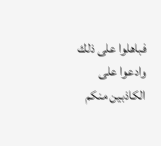فباهلوا على ذلك وادعوا على الكاذبين منكم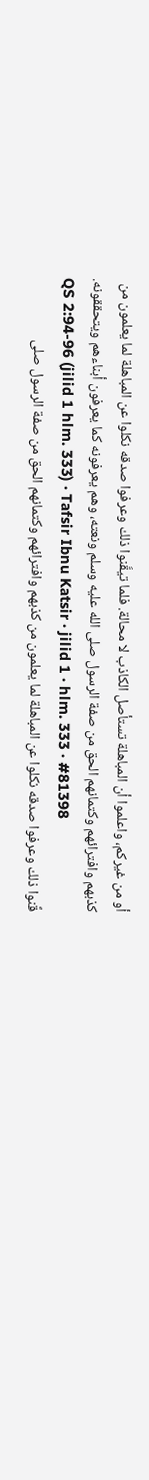أو من غيركم، واعلموا أن المباهلة تستأصل الكاذب لا محالة. فلما تيقَّنوا ذلك وعرفوا صدقه نكلوا عن المباهلة لما يعلمون من كذبهم وافترائهم وكتمانهم الحق من صفة الرسول صلى الله عليه وسلم ونعته، وهم يعرفونه كما يعرفون أبناءهم ويتحققونه.
QS 2:94-96 (jilid 1 hlm. 333) · Tafsir Ibnu Katsir · jilid 1 · hlm. 333 · #81398
قَّنوا ذلك وعرفوا صدقه نكلوا عن المباهلة لما يعلمون من كذبهم وافترائهم وكتمانهم الحق من صفة الرسول صلى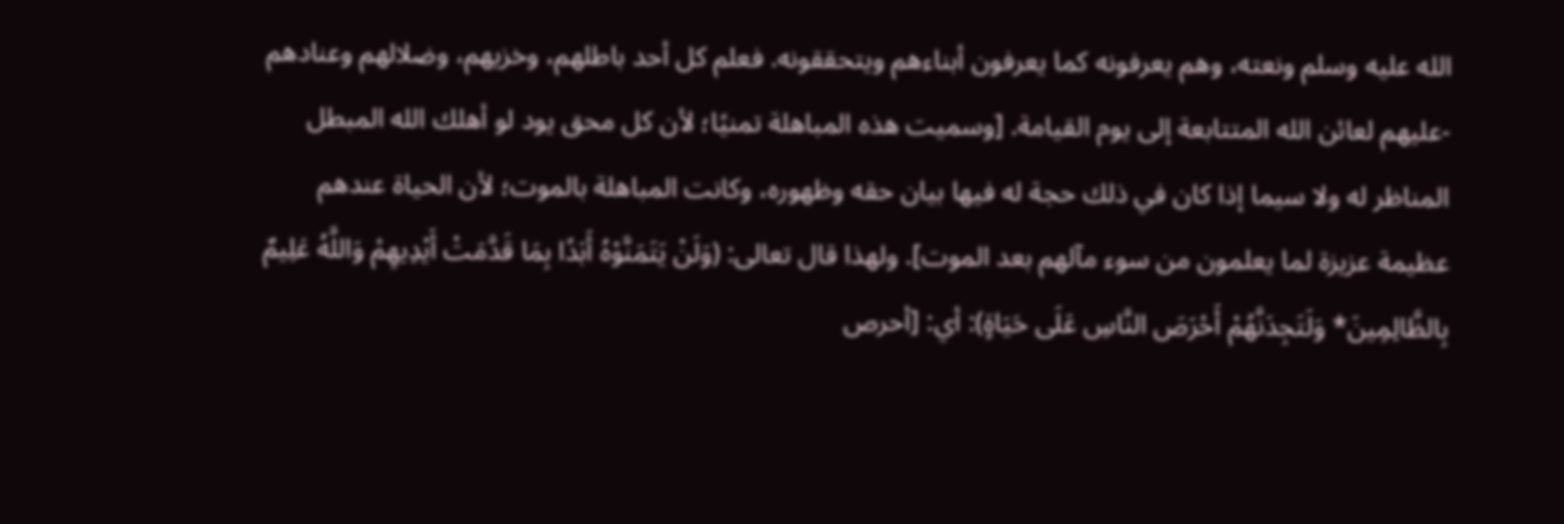الله عليه وسلم ونعته، وهم يعرفونه كما يعرفون أبناءهم ويتحققونه. فعلم كل أحد باطلهم، وخزيهم، وضلالهم وعنادهم -عليهم لعائن الله المتتابعة إلى يوم القيامة. [وسميت هذه المباهلة تمنيًا؛ لأن كل محق يود لو أهلك الله المبطل المناظر له ولا سيما إذا كان في ذلك حجة له فيها بيان حقه وظهوره، وكانت المباهلة بالموت؛ لأن الحياة عندهم عظيمة عزيزة لما يعلمون من سوء مآلهم بعد الموت]. ولهذا قال تعالى: (وَلَنْ يَتَمَنَّوْهُ أَبَدًا بِمَا قَدَّمَتْ أَيْدِيهِمْ وَاللَّهُ عَلِيمٌ بِالظَّالِمِينَ* وَلَتَجِدَنَّهُمْ أَحْرَصَ النَّاسِ عَلَى حَيَاةٍ): أي: [أحرص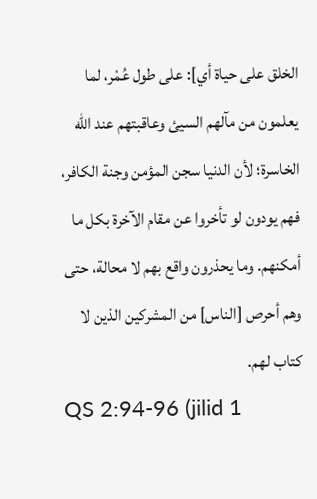الخلق على حياة أي]: على طول عُمْر، لما يعلمون من مآلهم السيئ وعاقبتهم عند الله الخاسرة؛ لأن الدنيا سجن المؤمن وجنة الكافر، فهم يودون لو تأخروا عن مقام الآخرة بكل ما أمكنهم. وما يحذرون واقع بهم لا محالة، حتى وهم أحرص [الناس] من المشركين الذين لا كتاب لهم.
QS 2:94-96 (jilid 1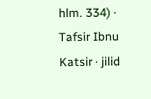hlm. 334) · Tafsir Ibnu Katsir · jilid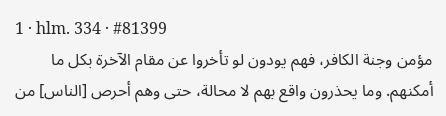1 · hlm. 334 · #81399
مؤمن وجنة الكافر، فهم يودون لو تأخروا عن مقام الآخرة بكل ما أمكنهم. وما يحذرون واقع بهم لا محالة، حتى وهم أحرص [الناس] من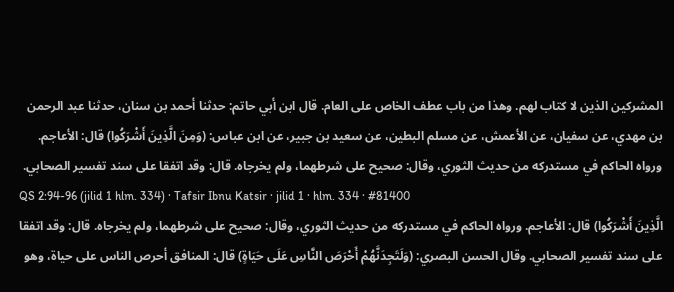المشركين الذين لا كتاب لهم. وهذا من باب عطف الخاص على العام. قال ابن أبي حاتم: حدثنا أحمد بن سنان، حدثنا عبد الرحمن بن مهدي، عن سفيان، عن الأعمش، عن مسلم البطين، عن سعيد بن جبير، عن ابن عباس: (وَمِنَ الَّذِينَ أَشْرَكُوا) قال: الأعاجم. ورواه الحاكم في مستدركه من حديث الثوري، وقال: صحيح على شرطهما، ولم يخرجاه. قال: وقد اتفقا على سند تفسير الصحابي.
QS 2:94-96 (jilid 1 hlm. 334) · Tafsir Ibnu Katsir · jilid 1 · hlm. 334 · #81400
الَّذِينَ أَشْرَكُوا) قال: الأعاجم. ورواه الحاكم في مستدركه من حديث الثوري، وقال: صحيح على شرطهما، ولم يخرجاه. قال: وقد اتفقا على سند تفسير الصحابي. وقال الحسن البصري: (وَلَتَجِدَنَّهُمْ أَحْرَصَ النَّاسِ عَلَى حَيَاةٍ) قال: المنافق أحرص الناس على حياة، وهو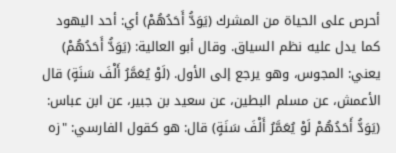أحرص على الحياة من المشرك (يَوَدُّ أَحَدُهُمْ) أي: أحد اليهود كما يدل عليه نظم السياق. وقال أبو العالية: (يَوَدُّ أَحَدُهُمْ) يعني: المجوس، وهو يرجع إلى الأول. (لَوْ يُعَمَّرُ أَلْفَ سَنَةٍ) قال الأعمش، عن مسلم البطين، عن سعيد بن جبير، عن ابن عباس: (يَوَدُّ أَحَدُهُمْ لَوْ يُعَمَّرُ أَلْفَ سَنَةٍ) قال: هو كقول الفارسي: "زه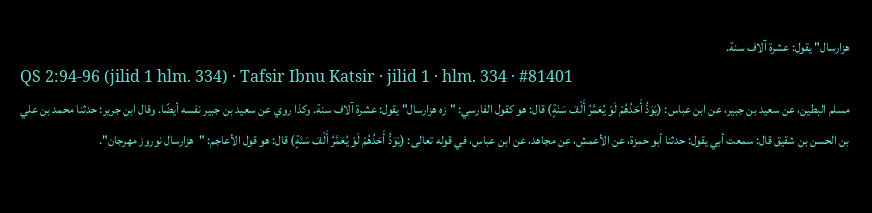هزارسال" يقول: عشرة آلاف سنة.
QS 2:94-96 (jilid 1 hlm. 334) · Tafsir Ibnu Katsir · jilid 1 · hlm. 334 · #81401
مسلم البطين، عن سعيد بن جبير، عن ابن عباس: (يَوَدُّ أَحَدُهُمْ لَوْ يُعَمَّرُ أَلْفَ سَنَةٍ) قال: هو كقول الفارسي: "زه هزارسال" يقول: عشرة آلاف سنة. وكذا روي عن سعيد بن جبير نفسه أيضًا. وقال ابن جرير: حدثنا محمد بن علي بن الحسن بن شقيق قال: سمعت أبي يقول: حدثنا أبو حمزة، عن الأعمش، عن مجاهد، عن ابن عباس، في قوله تعالى: (يَوَدُّ أَحَدُهُمْ لَوْ يُعَمَّرُ أَلْفَ سَنَةٍ) قال: هو قول الأعاجم: "هزارسال نوروز مهرجان".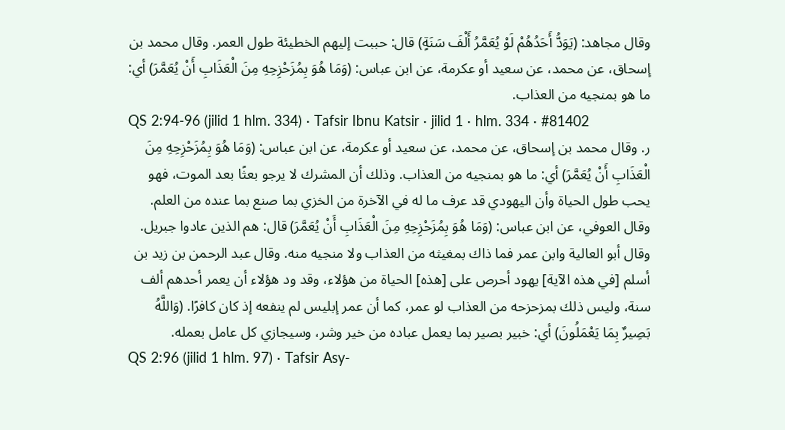وقال مجاهد: (يَوَدُّ أَحَدُهُمْ لَوْ يُعَمَّرُ أَلْفَ سَنَةٍ) قال: حببت إليهم الخطيئة طول العمر. وقال محمد بن إسحاق، عن محمد، عن سعيد أو عكرمة، عن ابن عباس: (وَمَا هُوَ بِمُزَحْزِحِهِ مِنَ الْعَذَابِ أَنْ يُعَمَّرَ) أي: ما هو بمنجيه من العذاب.
QS 2:94-96 (jilid 1 hlm. 334) · Tafsir Ibnu Katsir · jilid 1 · hlm. 334 · #81402
ر. وقال محمد بن إسحاق، عن محمد، عن سعيد أو عكرمة، عن ابن عباس: (وَمَا هُوَ بِمُزَحْزِحِهِ مِنَ الْعَذَابِ أَنْ يُعَمَّرَ) أي: ما هو بمنجيه من العذاب. وذلك أن المشرك لا يرجو بعثًا بعد الموت، فهو يحب طول الحياة وأن اليهودي قد عرف ما له في الآخرة من الخزي بما صنع بما عنده من العلم. وقال العوفي، عن ابن عباس: (وَمَا هُوَ بِمُزَحْزِحِهِ مِنَ الْعَذَابِ أَنْ يُعَمَّرَ) قال: هم الذين عادوا جبريل. وقال أبو العالية وابن عمر فما ذاك بمغيثه من العذاب ولا منجيه منه. وقال عبد الرحمن بن زيد بن أسلم [في هذه الآية] يهود أحرص على [هذه] الحياة من هؤلاء، وقد ود هؤلاء أن يعمر أحدهم ألف سنة، وليس ذلك بمزحزحه من العذاب لو عمر، كما أن عمر إبليس لم ينفعه إذ كان كافرًا. (وَاللَّهُ بَصِيرٌ بِمَا يَعْمَلُونَ) أي: خبير بصير بما يعمل عباده من خير وشر، وسيجازي كل عامل بعمله.
QS 2:96 (jilid 1 hlm. 97) · Tafsir Asy-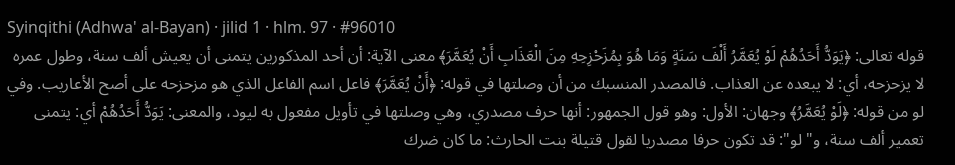Syinqithi (Adhwa' al-Bayan) · jilid 1 · hlm. 97 · #96010
قوله تعالى: ﴿يَوَدُّ أَحَدُهُمْ لَوْ يُعَمَّرُ أَلْفَ سَنَةٍ وَمَا هُوَ بِمُزَحْزِحِهِ مِنَ الْعَذَابِ أَنْ يُعَمَّرَ﴾ معنى الآية: أن أحد المذكورين يتمنى أن يعيش ألف سنة، وطول عمره لا يزحزحه، أي: لا يبعده عن العذاب. فالمصدر المنسبك من أن وصلتها في قوله: ﴿أَنْ يُعَمَّرَ﴾ فاعل اسم الفاعل الذي هو مزحزحه على أصح الأعاريب. وفي لو من قوله: ﴿لَوْ يُعَمَّرُ﴾ وجهان: الأول: وهو قول الجمهور: أنها حرف مصدري، وهي وصلتها في تأويل مفعول به ليود، والمعنى: يَوَدُّ أَحَدُهُمْ أي: يتمنى تعمير ألف سنة، و"لو": قد تكون حرفا مصدريا لقول قتيلة بنت الحارث: ما كان ضرك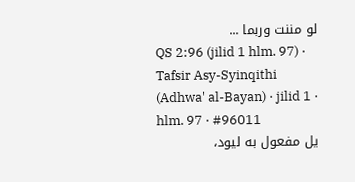لو مننت وربما ...
QS 2:96 (jilid 1 hlm. 97) · Tafsir Asy-Syinqithi (Adhwa' al-Bayan) · jilid 1 · hlm. 97 · #96011
يل مفعول به ليود،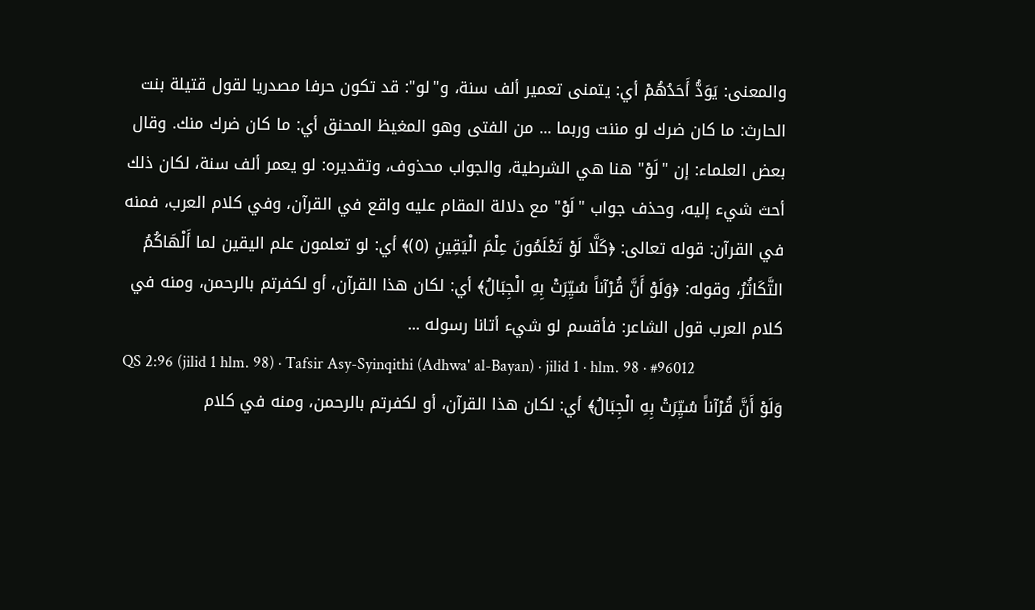والمعنى: يَوَدُّ أَحَدُهُمْ أي: يتمنى تعمير ألف سنة، و"لو": قد تكون حرفا مصدريا لقول قتيلة بنت الحارث: ما كان ضرك لو مننت وربما ... من الفتى وهو المغيظ المحنق أي: ما كان ضرك منك. وقال بعض العلماء: إن "لَوْ" هنا هي الشرطية، والجواب محذوف، وتقديره: لو يعمر ألف سنة، لكان ذلك أحث شيء إليه، وحذف جواب "لَوْ" مع دلالة المقام عليه واقع في القرآن، وفي كلام العرب، فمنه في القرآن: قوله تعالى: ﴿كَلَّا لَوْ تَعْلَمُونَ عِلْمَ الْيَقِينِ (٥)﴾ أي: لو تعلمون علم اليقين لما أَلْهَاكُمُ التَّكَاثُرُ، وقوله: ﴿وَلَوْ أَنَّ قُرْآناً سُيِّرَتْ بِهِ الْجِبَالُ﴾ أي: لكان هذا القرآن، أو لكفرتم بالرحمن، ومنه في كلام العرب قول الشاعر: فأقسم لو شيء أتانا رسوله ...
QS 2:96 (jilid 1 hlm. 98) · Tafsir Asy-Syinqithi (Adhwa' al-Bayan) · jilid 1 · hlm. 98 · #96012
وَلَوْ أَنَّ قُرْآناً سُيِّرَتْ بِهِ الْجِبَالُ﴾ أي: لكان هذا القرآن، أو لكفرتم بالرحمن، ومنه في كلام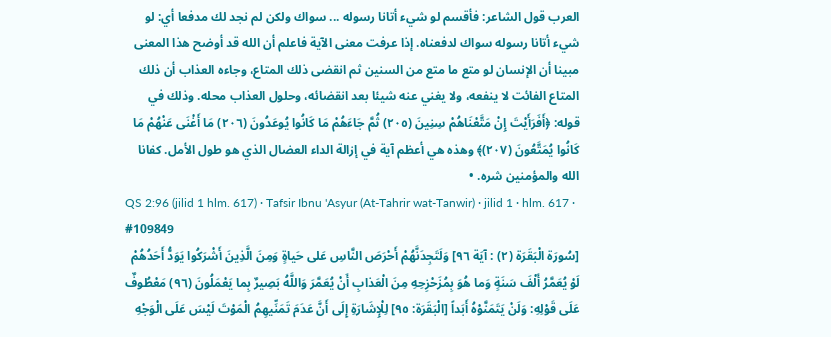العرب قول الشاعر: فأقسم لو شيء أتانا رسوله ... سواك ولكن لم نجد لك مدفعا أي: لو شيء أتانا رسوله سواك لدفعناه. إذا عرفت معنى الآية فاعلم أن الله قد أوضح هذا المعنى مبينا أن الإنسان لو متع ما متع من السنين ثم انقضى ذلك المتاع، وجاءه العذاب أن ذلك المتاع الفائت لا ينفعه، ولا يغني عنه شيئا بعد انقضائه، وحلول العذاب محله. وذلك في قوله: ﴿أَفَرَأَيْتَ إِنْ مَتَّعْنَاهُمْ سِنِينَ (٢٠٥) ثُمَّ جَاءَهُمْ مَا كَانُوا يُوعَدُونَ (٢٠٦) مَا أَغْنَى عَنْهُمْ مَا كَانُوا يُمَتَّعُونَ (٢٠٧)﴾ وهذه هي أعظم آية في إزالة الداء العضال الذي هو طول الأمل. كفانا الله والمؤمنين شره. •
QS 2:96 (jilid 1 hlm. 617) · Tafsir Ibnu 'Asyur (At-Tahrir wat-Tanwir) · jilid 1 · hlm. 617 · #109849
[سُورَة الْبَقَرَة (٢) : آيَة ٩٦] وَلَتَجِدَنَّهُمْ أَحْرَصَ النَّاسِ عَلى حَياةٍ وَمِنَ الَّذِينَ أَشْرَكُوا يَوَدُّ أَحَدُهُمْ لَوْ يُعَمَّرُ أَلْفَ سَنَةٍ وَما هُوَ بِمُزَحْزِحِهِ مِنَ الْعَذابِ أَنْ يُعَمَّرَ وَاللَّهُ بَصِيرٌ بِما يَعْمَلُونَ (٩٦) مَعْطُوفٌ عَلَى قَوْلِهِ: وَلَنْ يَتَمَنَّوْهُ أَبَداً [الْبَقَرَة: ٩٥] لِلْإِشَارَةِ إِلَى أَنَّ عَدَمَ تَمَنِّيهِمُ الْمَوْتَ لَيْسَ عَلَى الْوَجْهِ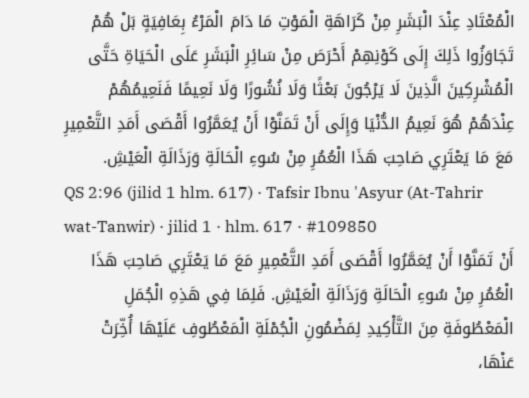الْمُعْتَادِ عِنْدَ الْبَشَرِ مِنْ كَرَاهَةِ الْمَوْتِ مَا دَامَ الْمَرْءُ بِعَافِيَةٍ بَلْ هُمْ تَجَاوَزُوا ذَلِكَ إِلَى كَوْنِهِمْ أَحْرَصَ مِنْ سَائِرِ الْبَشَرِ عَلَى الْحَيَاةِ حَتَّى الْمُشْرِكِينَ الَّذِينَ لَا يَرْجُونَ بَعْثًا وَلَا نُشُورًا وَلَا نَعِيمًا فَنَعِيمُهُمْ عِنْدَهُمْ هُوَ نَعِيمُ الدُّنْيَا وَإِلَى أَنْ تَمَنَّوْا أَنْ يُعَمَّرُوا أَقْصَى أَمَدِ التَّعْمِيرِ مَعَ مَا يَعْتَرِي صَاحِبَ هَذَا الْعُمُرِ مِنْ سُوءِ الْحَالَةِ وَرَذَالَةِ الْعَيْشِ.
QS 2:96 (jilid 1 hlm. 617) · Tafsir Ibnu 'Asyur (At-Tahrir wat-Tanwir) · jilid 1 · hlm. 617 · #109850
أَنْ تَمَنَّوْا أَنْ يُعَمَّرُوا أَقْصَى أَمَدِ التَّعْمِيرِ مَعَ مَا يَعْتَرِي صَاحِبَ هَذَا الْعُمُرِ مِنْ سُوءِ الْحَالَةِ وَرَذَالَةِ الْعَيْشِ. فَلِمَا فِي هَذِهِ الْجُمَلِ الْمَعْطُوفَةِ مِنَ التَّأْكِيدِ لِمَضْمُونِ الْجُمْلَةِ الْمَعْطُوفِ عَلَيْهَا أُخِّرَتْ عَنْهَا،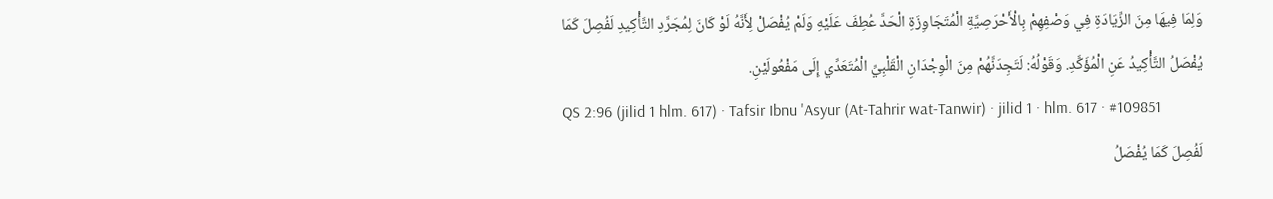وَلِمَا فِيهَا مِنَ الزِّيَادَةِ فِي وَصْفِهِمْ بِالْأَحْرَصِيَّةِ الْمُتَجَاوِزَةِ الْحَدَّ عُطِفَ عَلَيْهِ وَلَمْ يُفْصَلْ لِأَنَّهُ لَوْ كَانَ لِمُجَرَّدِ التَّأْكِيدِ لَفُصِلَ كَمَا يُفْصَلُ التَّأْكِيدُ عَنِ الْمُؤَكَّدِ. وَقَوْلُهُ: لَتَجِدَنَّهُمْ مِنَ الْوِجْدَانِ الْقَلْبِيِّ الْمُتَعَدِّي إِلَى مَفْعُولَيْنِ.
QS 2:96 (jilid 1 hlm. 617) · Tafsir Ibnu 'Asyur (At-Tahrir wat-Tanwir) · jilid 1 · hlm. 617 · #109851
لَفُصِلَ كَمَا يُفْصَلُ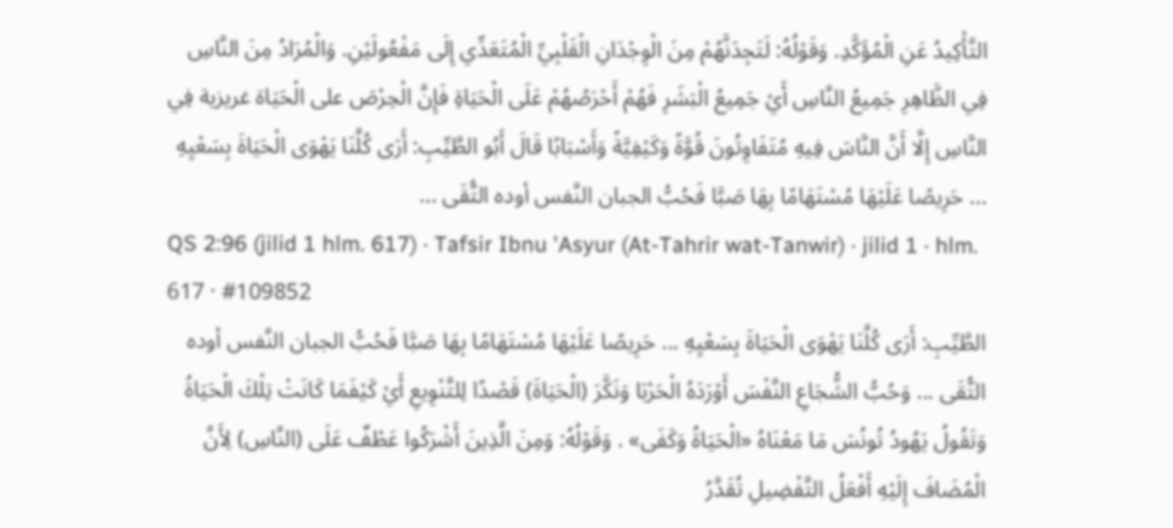التَّأْكِيدُ عَنِ الْمُؤَكَّدِ. وَقَوْلُهُ: لَتَجِدَنَّهُمْ مِنَ الْوِجْدَانِ الْقَلْبِيِّ الْمُتَعَدِّي إِلَى مَفْعُولَيْنِ. وَالْمُرَادُ مِنَ النَّاسِ فِي الظَّاهِرِ جَمِيعُ النَّاسِ أَيْ جَمِيعُ الْبَشَرِ فَهُمْ أَحْرَصُهُمْ عَلَى الْحَيَاةِ فَإِنَّ الْحِرْصَ على الْحَيَاة غريزية فِي النَّاسِ إِلَّا أَنَّ النَّاسَ فِيهِ مُتَفَاوِتُونَ قُوَّةً وَكَيْفِيَّةً وَأَسْبَابًا قَالَ أَبُو الطَّيِّبِ: أَرَى كُلَّنَا يَهْوَى الْحَيَاةَ بِسَعْيِهِ ... حَرِيصًا عَلَيْهَا مُسْتَهَامًا بِهَا صَبَّا فَحُبُّ الجبان النَّفس أوده التُّقَى ...
QS 2:96 (jilid 1 hlm. 617) · Tafsir Ibnu 'Asyur (At-Tahrir wat-Tanwir) · jilid 1 · hlm. 617 · #109852
الطَّيِّبِ: أَرَى كُلَّنَا يَهْوَى الْحَيَاةَ بِسَعْيِهِ ... حَرِيصًا عَلَيْهَا مُسْتَهَامًا بِهَا صَبَّا فَحُبُّ الجبان النَّفس أوده التُّقَى ... وَحُبُّ الشُّجَاعِ النَّفْسَ أَوْرَدَهُ الْحَرْبَا وَنَكَّرَ (الْحَيَاةَ) قَصْدًا لِلتَّنْوِيعِ أَيْ كَيْفَمَا كَانَتْ تِلْكَ الْحَيَاةُ وَتَقُولُ يَهُودُ تُونُسَ مَا مَعْنَاهُ «الْحَيَاةُ وَكَفَى» . وَقَوْلُهُ: وَمِنَ الَّذِينَ أَشْرَكُوا عَطْفٌ عَلَى (النَّاسِ) لِأَنَّ الْمُضَافَ إِلَيْهِ أَفْعَلُ التَّفْضِيلِ تُقَدَّرُ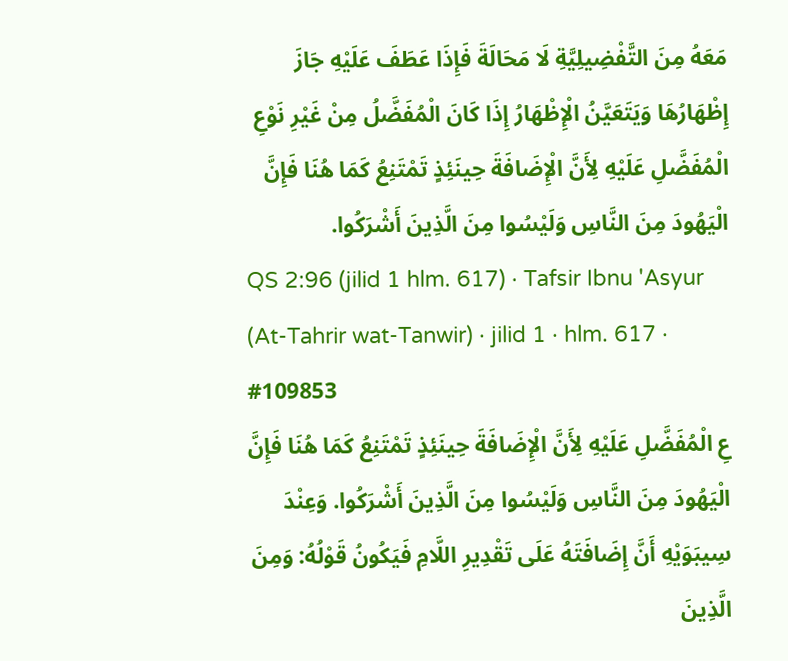مَعَهُ مِنَ التَّفْضِيلِيَّةِ لَا مَحَالَةَ فَإِذَا عَطَفَ عَلَيْهِ جَازَ إِظْهَارُهَا وَيَتَعَيَّنُ الْإِظْهَارُ إِذَا كَانَ الْمُفَضَّلُ مِنْ غَيْرِ نَوْعِ الْمُفَضَّلِ عَلَيْهِ لِأَنَّ الْإِضَافَةَ حِينَئِذٍ تَمْتَنِعُ كَمَا هُنَا فَإِنَّ الْيَهُودَ مِنَ النَّاسِ وَلَيْسُوا مِنَ الَّذِينَ أَشْرَكُوا.
QS 2:96 (jilid 1 hlm. 617) · Tafsir Ibnu 'Asyur (At-Tahrir wat-Tanwir) · jilid 1 · hlm. 617 · #109853
عِ الْمُفَضَّلِ عَلَيْهِ لِأَنَّ الْإِضَافَةَ حِينَئِذٍ تَمْتَنِعُ كَمَا هُنَا فَإِنَّ الْيَهُودَ مِنَ النَّاسِ وَلَيْسُوا مِنَ الَّذِينَ أَشْرَكُوا. وَعِنْدَ سِيبَوَيْهِ أَنَّ إِضَافَتَهُ عَلَى تَقْدِيرِ اللَّامِ فَيَكُونُ قَوْلُهُ: وَمِنَ الَّذِينَ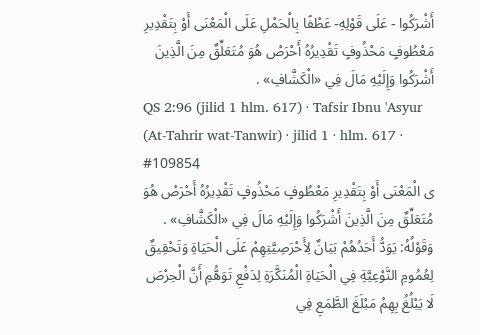أَشْرَكُوا - عَلَى قَوْلِهِ- عَطْفًا بِالْحَمْلِ عَلَى الْمَعْنَى أَوْ بِتَقْدِيرِ مَعْطُوفٍ مَحْذُوفٍ تَقْدِيرُهُ أَحْرَصْ هُوَ مُتَعَلِّقٌ مِنَ الَّذِينَ أَشْرَكُوا وَإِلَيْهِ مَالَ فِي «الْكَشَّافِ» .
QS 2:96 (jilid 1 hlm. 617) · Tafsir Ibnu 'Asyur (At-Tahrir wat-Tanwir) · jilid 1 · hlm. 617 · #109854
ى الْمَعْنَى أَوْ بِتَقْدِيرِ مَعْطُوفٍ مَحْذُوفٍ تَقْدِيرُهُ أَحْرَصْ هُوَ مُتَعَلِّقٌ مِنَ الَّذِينَ أَشْرَكُوا وَإِلَيْهِ مَالَ فِي «الْكَشَّافِ» . وَقَوْلُهُ: يَوَدُّ أَحَدُهُمْ بَيَانٌ لِأَحْرَصِيَّتِهِمْ عَلَى الْحَيَاةِ وَتَحْقِيقٌ لِعُمُومِ النَّوْعِيَّةِ فِي الْحَيَاةِ الْمُنَكَّرَةِ لِدَفْعِ تَوَهُّمِ أَنَّ الْحِرْصَ لَا يَبْلُغُ بِهِمْ مَبْلَغَ الطَّمَعِ فِي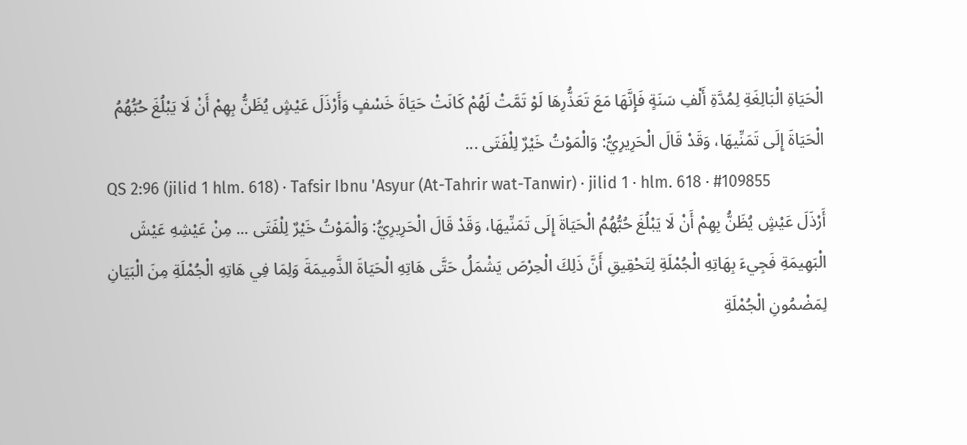الْحَيَاةِ الْبَالِغَةِ لِمُدَّةِ أَلْفِ سَنَةٍ فَإِنَّهَا مَعَ تَعَذُّرِهَا لَوْ تَمَّتْ لَهُمْ كَانَتْ حَيَاةَ خَسْفٍ وَأَرْذَلَ عَيْشٍ يُظَنُّ بِهِمْ أَنْ لَا يَبْلُغَ حُبُّهُمُ الْحَيَاةَ إِلَى تَمَنِّيهَا، وَقَدْ قَالَ الْحَرِيرِيُّ: وَالْمَوْتُ خَيْرٌ لِلْفَتَى ...
QS 2:96 (jilid 1 hlm. 618) · Tafsir Ibnu 'Asyur (At-Tahrir wat-Tanwir) · jilid 1 · hlm. 618 · #109855
أَرْذَلَ عَيْشٍ يُظَنُّ بِهِمْ أَنْ لَا يَبْلُغَ حُبُّهُمُ الْحَيَاةَ إِلَى تَمَنِّيهَا، وَقَدْ قَالَ الْحَرِيرِيُّ: وَالْمَوْتُ خَيْرٌ لِلْفَتَى ... مِنْ عَيْشِهِ عَيْشَ الْبَهِيمَةِ فَجِيءَ بِهَاتِهِ الْجُمْلَةِ لِتَحْقِيقِ أَنَّ ذَلِكَ الْحِرْصَ يَشْمَلُ حَتَّى هَاتِهِ الْحَيَاةَ الذَّمِيمَةَ وَلِمَا فِي هَاتِهِ الْجُمْلَةِ مِنَ الْبَيَانِ لِمَضْمُونِ الْجُمْلَةِ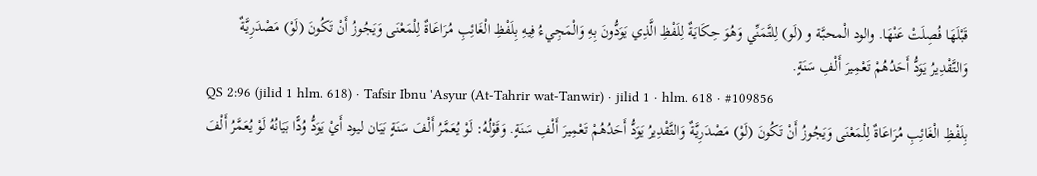قَبْلَهَا فُصِلَتْ عَنْهَا. والود الْمحبَّة و (لَو) لِلتَّمَنِّي وَهُوَ حِكَايَةٌ لِلَفْظِ الَّذِي يَوَدُّونَ بِهِ وَالْمَجِيءُ فِيهِ بِلَفْظِ الْغَائِبِ مُرَاعَاةٌ لِلْمَعْنَى وَيَجُوزُ أَنْ تَكُونَ (لَوْ) مَصْدَرِيَّةٌ وَالتَّقْدِيرُ يَوَدُّ أَحَدُهُمْ تَعْمِيرَ أَلْفِ سَنَةٍ.
QS 2:96 (jilid 1 hlm. 618) · Tafsir Ibnu 'Asyur (At-Tahrir wat-Tanwir) · jilid 1 · hlm. 618 · #109856
بِلَفْظِ الْغَائِبِ مُرَاعَاةٌ لِلْمَعْنَى وَيَجُوزُ أَنْ تَكُونَ (لَوْ) مَصْدَرِيَّةٌ وَالتَّقْدِيرُ يَوَدُّ أَحَدُهُمْ تَعْمِيرَ أَلْفِ سَنَةٍ. وَقَوْلُهُ: لَوْ يُعَمَّرُ أَلْفَ سَنَةٍ بَيَان ليود أَيْ يَوَدُّ وُدًّا بَيَانُهُ لَوْ يُعَمَّرُ أَلْفَ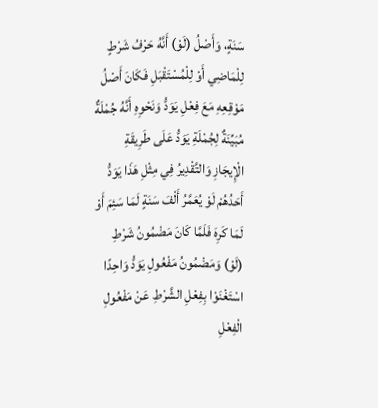سَنَةٍ، وَأَصْلُ (لَوْ) أَنَّهُ حَرْفُ شَرْطٍ لِلْمَاضِي أَوْ لِلْمُسْتَقْبَلِ فَكَانَ أَصْلُ مَوْقِعِهِ مَعَ فِعْلِ يَوَدُّ وَنَحْوِهِ أَنَّهُ جُمْلَةٌ مُبَيِّنَةٌ لِجُمْلَةِ يَوَدُّ عَلَى طَرِيقَةِ الْإِيجَازِ وَالتَّقْدِيرُ فِي مِثْلِ هَذَا يَوَدُّ أَحَدُهُمْ لَوْ يُعَمَّرُ أَلْفَ سَنَةٍ لَمَا سَئِمَ أَوْ لَمَا كَرِهَ فَلَمَّا كَانَ مَضْمُونُ شَرْطِ (لَوْ) وَمَضْمُونُ مَفْعُولِ يَوَدُّ وَاحِدًا اسْتَغْنَوْا بِفِعْلِ الشَّرْطِ عَنْ مَفْعُولِ الْفِعْلِ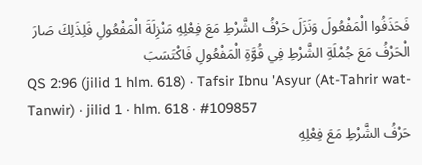فَحَذَفُوا الْمَفْعُولَ وَنَزَلَ حَرْفُ الشَّرْطِ مَعَ فِعْلِهِ مَنْزِلَةَ الْمَفْعُولِ فَلِذَلِكَ صَارَ الْحَرْفُ مَعَ جُمْلَةِ الشَّرْطِ فِي قُوَّةِ الْمَفْعُولِ فَاكْتَسَبَ
QS 2:96 (jilid 1 hlm. 618) · Tafsir Ibnu 'Asyur (At-Tahrir wat-Tanwir) · jilid 1 · hlm. 618 · #109857
حَرْفُ الشَّرْطِ مَعَ فِعْلِهِ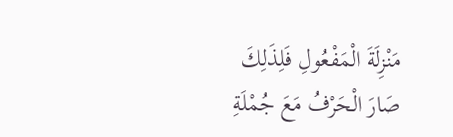مَنْزِلَةَ الْمَفْعُولِ فَلِذَلِكَ صَارَ الْحَرْفُ مَعَ جُمْلَةِ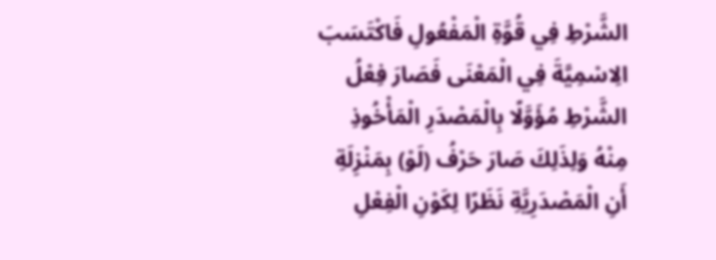الشَّرْطِ فِي قُوَّةِ الْمَفْعُولِ فَاكْتَسَبَ الِاسْمِيَّةَ فِي الْمَعْنَى فَصَارَ فِعْلُ الشَّرْطِ مُؤَوَّلًا بِالْمَصْدَرِ الْمَأْخُوذِ مِنْهُ وَلِذَلِكَ صَارَ حَرْفُ (لَوْ) بِمَنْزِلَةِ أَنِ الْمَصْدَرِيَّةِ نَظَرًا لِكَوْنِ الْفِعْلِ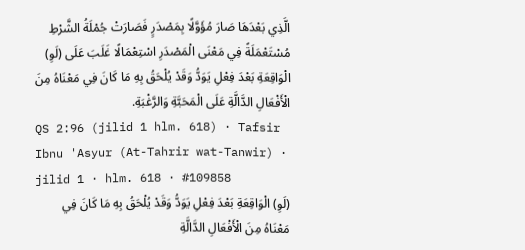الَّذِي بَعْدَهَا صَارَ مُؤَوَّلًا بِمَصْدَرٍ فَصَارَتْ جُمْلَةُ الشَّرْطِ مُسْتَعْمَلَةً فِي مَعْنَى الْمَصْدَرِ اسْتِعْمَالًا غَلَبَ عَلَى (لَوِ) الْوَاقِعَةِ بَعْدَ فِعْلِ يَوَدُّ وَقَدْ يُلْحَقُ بِهِ مَا كَانَ فِي مَعْنَاهُ مِنَ الْأَفْعَالِ الدَّالَّةِ عَلَى الْمَحَبَّةِ وَالرَّغْبَةِ.
QS 2:96 (jilid 1 hlm. 618) · Tafsir Ibnu 'Asyur (At-Tahrir wat-Tanwir) · jilid 1 · hlm. 618 · #109858
(لَوِ) الْوَاقِعَةِ بَعْدَ فِعْلِ يَوَدُّ وَقَدْ يُلْحَقُ بِهِ مَا كَانَ فِي مَعْنَاهُ مِنَ الْأَفْعَالِ الدَّالَّةِ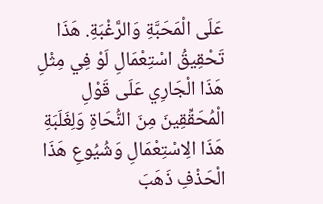عَلَى الْمَحَبَّةِ وَالرَّغْبَةِ. هَذَا تَحْقِيقُ اسْتِعْمَالِ لَوْ فِي مِثْلِ هَذَا الْجَارِي عَلَى قَوْلِ الْمُحَقِّقِينَ مِنَ النُّحَاةِ وَلِغَلَبَةِ هَذَا الِاسْتِعْمَالِ وَشُيُوعِ هَذَا الْحَذْفِ ذَهَبَ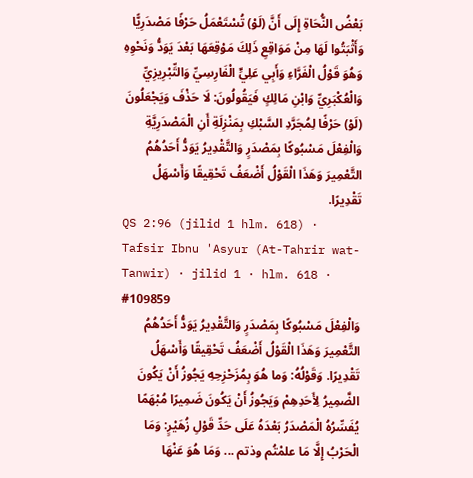بَعْضُ النُّحَاةِ إِلَى أَنَّ (لَوْ) تُسْتَعْمَلُ حَرْفًا مَصْدَرِيًّا وَأَثْبَتُوا لَهَا مِنْ مَوَاقِعِ ذَلِكَ مَوْقِعَهَا بَعْدَ يَوَدُّ وَنَحْوِهِ وَهُوَ قَوْلُ الْفَرَّاءِ وَأَبِي عَلِيٍّ الْفَارِسِيِّ وَالتِّبْرِيزِيِّ وَالْعُكْبَرِيِّ وَابْنِ مَالِكٍ فَيَقُولُونَ: لَا حَذْفَ وَيَجْعَلُونَ (لَوْ) حَرْفًا لِمُجَرَّدِ السَّبْكِ بِمَنْزِلَةِ أَنِ الْمَصْدَرِيَّةِ وَالْفِعْلَ مَسْبُوكًا بِمَصْدَرٍ وَالتَّقْدِيرُ يَوَدُّ أَحَدُهُمُ التَّعْمِيرَ وَهَذَا الْقَوْلُ أَضْعَفُ تَحْقِيقًا وَأَسْهَلُ تَقْدِيرًا.
QS 2:96 (jilid 1 hlm. 618) · Tafsir Ibnu 'Asyur (At-Tahrir wat-Tanwir) · jilid 1 · hlm. 618 · #109859
وَالْفِعْلَ مَسْبُوكًا بِمَصْدَرٍ وَالتَّقْدِيرُ يَوَدُّ أَحَدُهُمُ التَّعْمِيرَ وَهَذَا الْقَوْلُ أَضْعَفُ تَحْقِيقًا وَأَسْهَلُ تَقْدِيرًا. وَقَوْلُهُ: وَما هُوَ بِمُزَحْزِحِهِ يَجُوزُ أَنْ يَكُونَ الضَّمِيرُ لِأَحَدِهِمْ وَيَجُوزُ أَنْ يَكُونَ ضَمِيرًا مُبْهَمًا يُفَسِّرُهُ الْمَصْدَرُ بَعْدَهُ عَلَى حَدِّ قَوْلِ زُهَيْرٍ: وَمَا الْحَرْبُ إِلَّا مَا علمْتُم وذتم ... وَمَا هُوَ عَنْهَا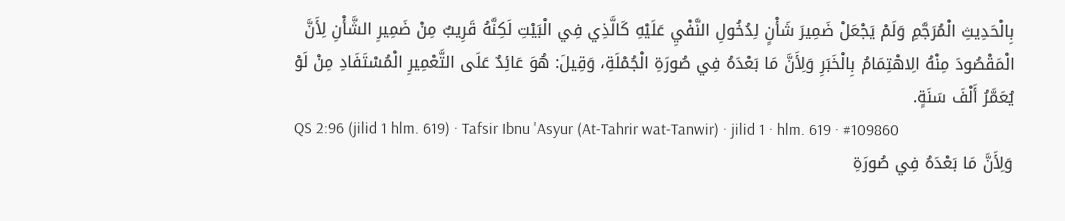بِالْحَدِيثِ الْمُرَجَّمِ وَلَمْ يَجْعَلْ ضَمِيرَ شَأْنٍ لِدُخُولِ النَّفْيِ عَلَيْهِ كَالَّذِي فِي الْبَيْتِ لَكِنَّهُ قَرِيبٌ مِنْ ضَمِيرِ الشَّأْنِ لِأَنَّ الْمَقْصُودَ مِنْهُ الِاهْتِمَامُ بِالْخَبَرِ وَلِأَنَّ مَا بَعْدَهُ فِي صُورَةِ الْجُمْلَةِ، وَقِيلَ: هُوَ عَائِدٌ عَلَى التَّعْمِيرِ الْمُسْتَفَادِ مِنْ لَوْ يُعَمَّرُ أَلْفَ سَنَةٍ.
QS 2:96 (jilid 1 hlm. 619) · Tafsir Ibnu 'Asyur (At-Tahrir wat-Tanwir) · jilid 1 · hlm. 619 · #109860
وَلِأَنَّ مَا بَعْدَهُ فِي صُورَةِ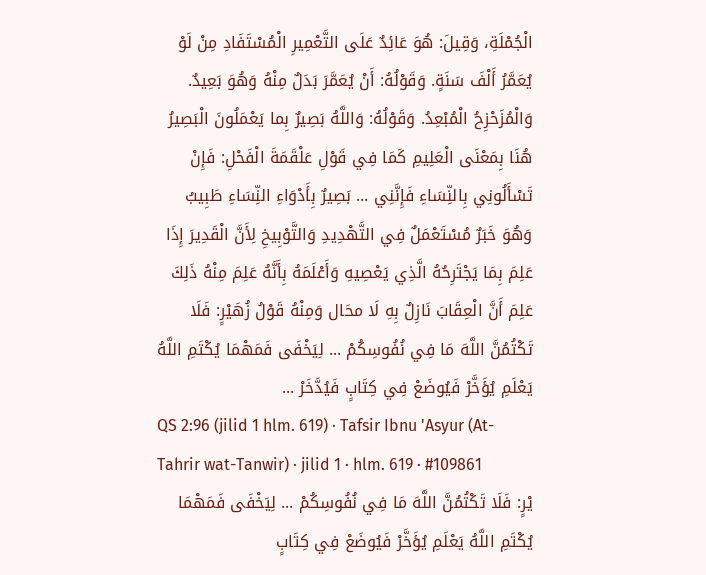الْجُمْلَةِ، وَقِيلَ: هُوَ عَائِدٌ عَلَى التَّعْمِيرِ الْمُسْتَفَادِ مِنْ لَوْ يُعَمَّرُ أَلْفَ سَنَةٍ. وَقَوْلُهُ: أَنْ يُعَمَّرَ بَدَلٌ مِنْهُ وَهُوَ بَعِيدٌ. وَالْمُزَحْزِحُ الْمُبْعِدُ. وَقَوْلُهُ: وَاللَّهُ بَصِيرٌ بِما يَعْمَلُونَ الْبَصِيرُ هُنَا بِمَعْنَى الْعَلِيمِ كَمَا فِي قَوْلِ عَلْقَمَةَ الْفَحْلِ: فَإِنْ تَسْأَلُونِي بِالنِّسَاءِ فَإِنَّنِي ... بَصِيرٌ بِأَدْوَاءِ النِّسَاءِ طَبِيبُ وَهُوَ خَبَرٌ مُسْتَعْمَلٌ فِي التَّهْدِيدِ وَالتَّوْبِيخِ لِأَنَّ الْقَدِيرَ إِذَا عَلِمَ بِمَا يَجْتَرِحُهُ الَّذِي يَعْصِيهِ وَأَعْلَمَهُ بِأَنَّهُ عَلِمَ مِنْهُ ذَلِكَ عَلِمَ أَنَّ الْعِقَابَ نَازِلٌ بِهِ لَا محَال وَمِنْهُ قَوْلُ زُهَيْرٍ: فَلَا تَكْتُمُنَّ اللَّهَ مَا فِي نُفُوسِكُمْ ... لِيَخْفَى فَمَهْمَا يُكْتَمِ اللَّهُ يَعْلَمِ يُؤَخَّرْ فَيُوضَعْ فِي كِتَابٍ فَيُدَّخَرْ ...
QS 2:96 (jilid 1 hlm. 619) · Tafsir Ibnu 'Asyur (At-Tahrir wat-Tanwir) · jilid 1 · hlm. 619 · #109861
يْرٍ: فَلَا تَكْتُمُنَّ اللَّهَ مَا فِي نُفُوسِكُمْ ... لِيَخْفَى فَمَهْمَا يُكْتَمِ اللَّهُ يَعْلَمِ يُؤَخَّرْ فَيُوضَعْ فِي كِتَابٍ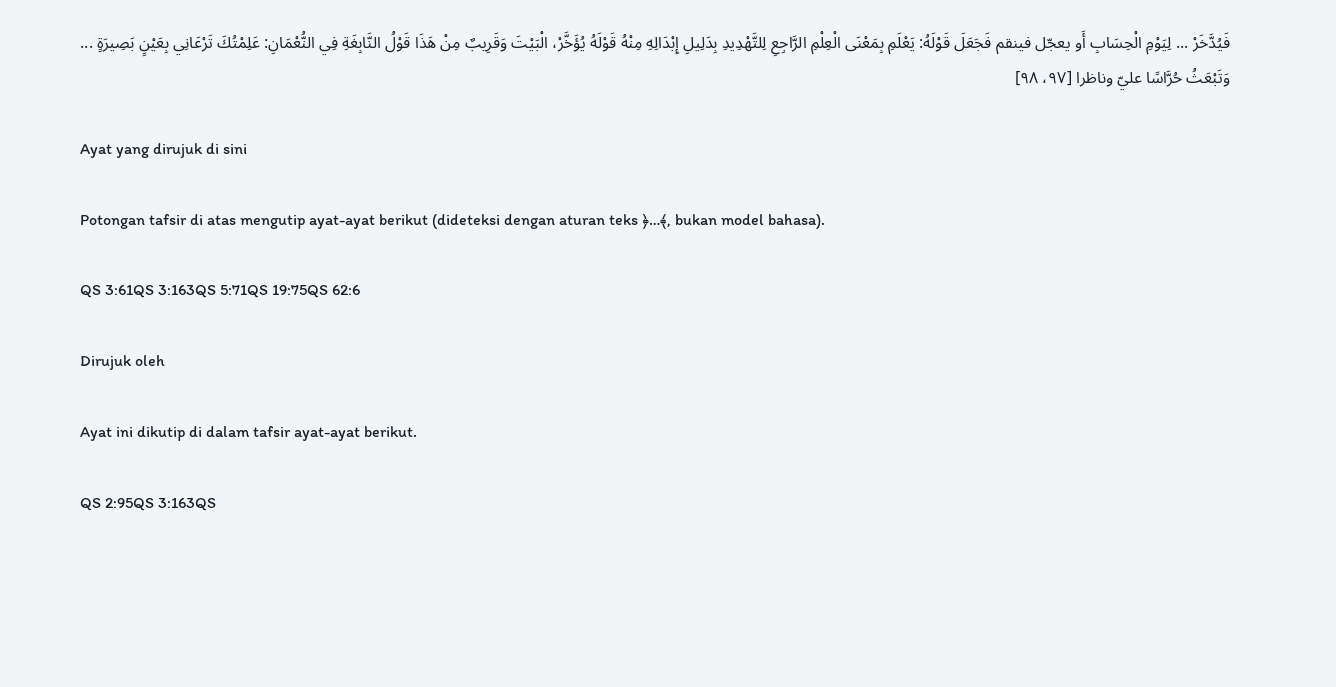فَيُدَّخَرْ ... لِيَوْمِ الْحِسَابِ أَو يعجّل فينقم فَجَعَلَ قَوْلَهُ: يَعْلَمِ بِمَعْنَى الْعِلْمِ الرَّاجِعِ لِلتَّهْدِيدِ بِدَلِيلِ إِبْدَالِهِ مِنْهُ قَوْلَهُ يُؤَخَّرْ، الْبَيْتَ وَقَرِيبٌ مِنْ هَذَا قَوْلُ النَّابِغَةِ فِي النُّعْمَانِ: عَلِمْتُكَ تَرْعَانِي بِعَيْنٍ بَصِيرَةٍ ... وَتَبْعَثُ حُرَّاسًا عليّ وناظرا [٩٧، ٩٨]

Ayat yang dirujuk di sini

Potongan tafsir di atas mengutip ayat-ayat berikut (dideteksi dengan aturan teks ﴿…﴾, bukan model bahasa).

QS 3:61QS 3:163QS 5:71QS 19:75QS 62:6

Dirujuk oleh

Ayat ini dikutip di dalam tafsir ayat-ayat berikut.

QS 2:95QS 3:163QS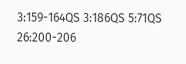3:159-164QS 3:186QS 5:71QS 26:200-206